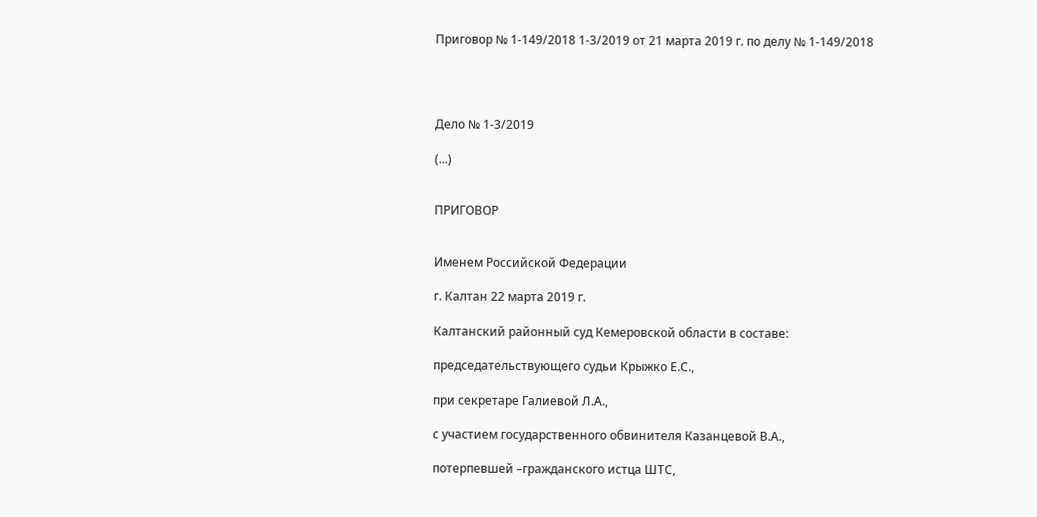Приговор № 1-149/2018 1-3/2019 от 21 марта 2019 г. по делу № 1-149/2018




Дело № 1-3/2019

(...)


ПРИГОВОР


Именем Российской Федерации

г. Калтан 22 марта 2019 г.

Калтанский районный суд Кемеровской области в составе:

председательствующего судьи Крыжко Е.С.,

при секретаре Галиевой Л.А.,

с участием государственного обвинителя Казанцевой В.А.,

потерпевшей –гражданского истца ШТС,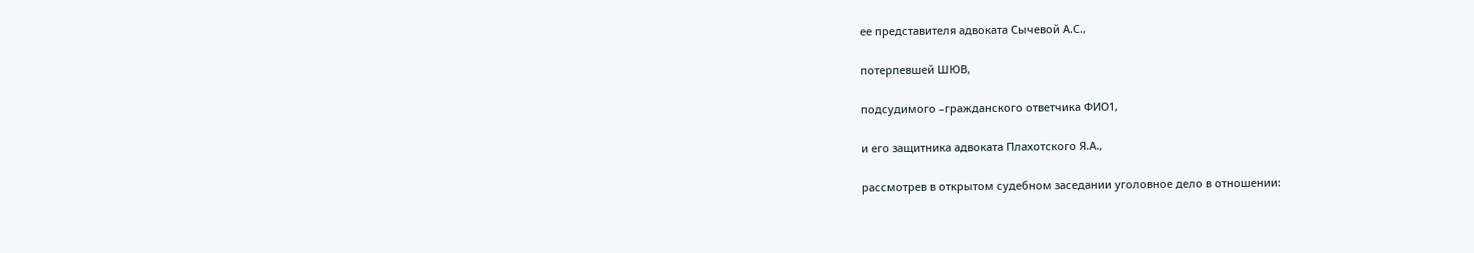ее представителя адвоката Сычевой А.С.,

потерпевшей ШЮВ,

подсудимого –гражданского ответчика ФИО1,

и его защитника адвоката Плахотского Я.А.,

рассмотрев в открытом судебном заседании уголовное дело в отношении: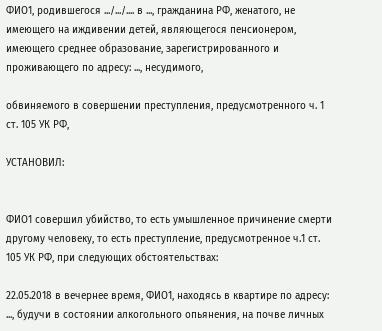ФИО1, родившегося .../.../.... в ..., гражданина РФ, женатого, не имеющего на иждивении детей, являющегося пенсионером, имеющего среднее образование, зарегистрированного и проживающего по адресу: ..., несудимого,

обвиняемого в совершении преступления, предусмотренного ч. 1 ст. 105 УК РФ,

УСТАНОВИЛ:


ФИО1 совершил убийство, то есть умышленное причинение смерти другому человеку, то есть преступление, предусмотренное ч.1 ст. 105 УК РФ, при следующих обстоятельствах:

22.05.2018 в вечернее время, ФИО1, находясь в квартире по адресу: ..., будучи в состоянии алкогольного опьянения, на почве личных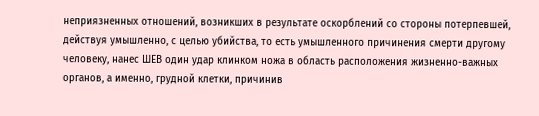неприязненных отношений, возникших в результате оскорблений со стороны потерпевшей, действуя умышленно, с целью убийства, то есть умышленного причинения смерти другому человеку, нанес ШЕВ один удар клинком ножа в область расположения жизненно-важных органов, а именно, грудной клетки, причинив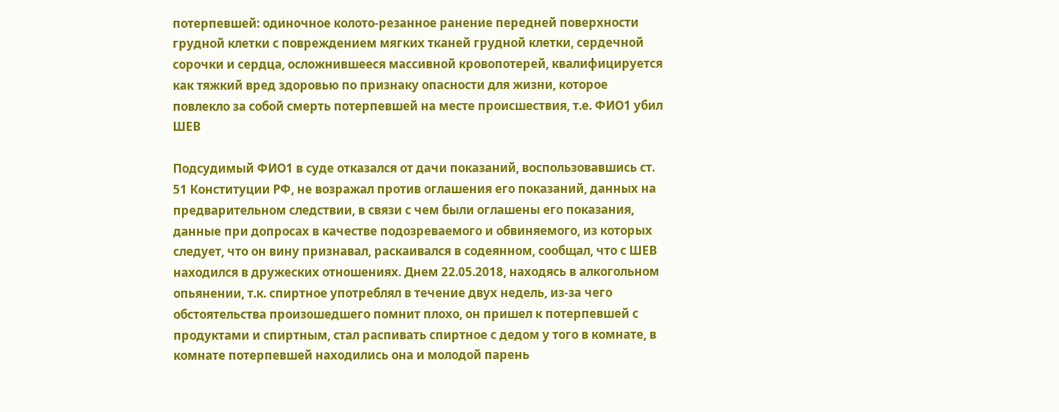потерпевшей: одиночное колото-резанное ранение передней поверхности грудной клетки с повреждением мягких тканей грудной клетки, сердечной сорочки и сердца, осложнившееся массивной кровопотерей, квалифицируется как тяжкий вред здоровью по признаку опасности для жизни, которое повлекло за собой смерть потерпевшей на месте происшествия, т.е. ФИО1 убил ШЕВ

Подсудимый ФИО1 в суде отказался от дачи показаний, воспользовавшись ст. 51 Конституции РФ, не возражал против оглашения его показаний, данных на предварительном следствии, в связи с чем были оглашены его показания, данные при допросах в качестве подозреваемого и обвиняемого, из которых следует, что он вину признавал, раскаивался в содеянном, сообщал, что с ШЕВ находился в дружеских отношениях. Днем 22.05.2018, находясь в алкогольном опьянении, т.к. спиртное употреблял в течение двух недель, из-за чего обстоятельства произошедшего помнит плохо, он пришел к потерпевшей с продуктами и спиртным, стал распивать спиртное с дедом у того в комнате, в комнате потерпевшей находились она и молодой парень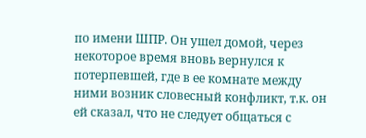по имени ШПР. Он ушел домой, через некоторое время вновь вернулся к потерпевшей, где в ее комнате между ними возник словесный конфликт, т.к. он ей сказал, что не следует общаться с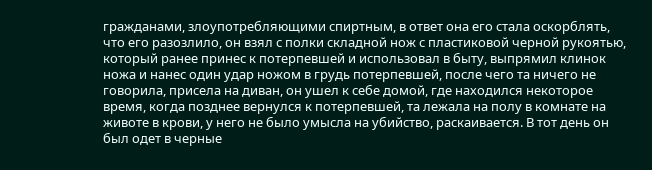гражданами, злоупотребляющими спиртным, в ответ она его стала оскорблять, что его разозлило, он взял с полки складной нож с пластиковой черной рукоятью, который ранее принес к потерпевшей и использовал в быту, выпрямил клинок ножа и нанес один удар ножом в грудь потерпевшей, после чего та ничего не говорила, присела на диван, он ушел к себе домой, где находился некоторое время, когда позднее вернулся к потерпевшей, та лежала на полу в комнате на животе в крови, у него не было умысла на убийство, раскаивается. В тот день он был одет в черные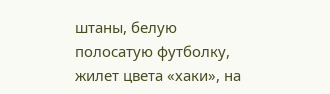штаны, белую полосатую футболку, жилет цвета «хаки», на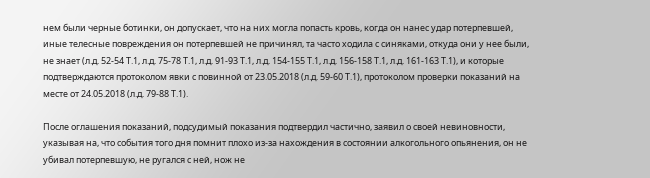нем были черные ботинки, он допускает, что на них могла попасть кровь, когда он нанес удар потерпевшей, иные телесные повреждения он потерпевшей не причинял, та часто ходила с синяками, откуда они у нее были, не знает (л.д. 52-54 Т.1, л.д. 75-78 Т.1, л.д. 91-93 Т.1, л.д. 154-155 Т.1, л.д. 156-158 Т.1, л.д. 161-163 Т.1), и которые подтверждаются протоколом явки с повинной от 23.05.2018 (л.д. 59-60 Т.1), протоколом проверки показаний на месте от 24.05.2018 (л.д. 79-88 Т.1).

После оглашения показаний, подсудимый показания подтвердил частично, заявил о своей невиновности, указывая на, что события того дня помнит плохо из-за нахождения в состоянии алкогольного опьянения, он не убивал потерпевшую, не ругался с ней, нож не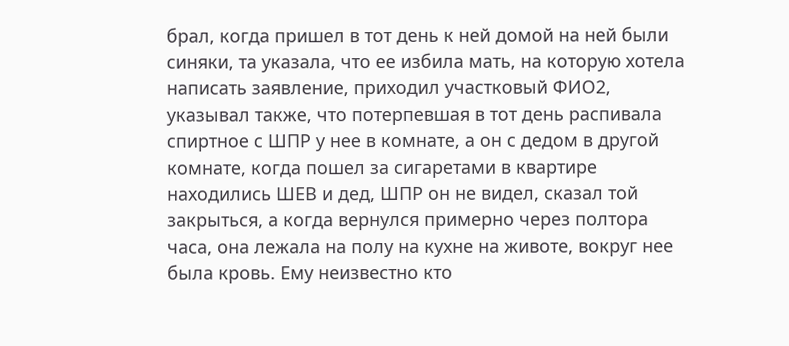брал, когда пришел в тот день к ней домой на ней были синяки, та указала, что ее избила мать, на которую хотела написать заявление, приходил участковый ФИО2, указывал также, что потерпевшая в тот день распивала спиртное с ШПР у нее в комнате, а он с дедом в другой комнате, когда пошел за сигаретами в квартире находились ШЕВ и дед, ШПР он не видел, сказал той закрыться, а когда вернулся примерно через полтора часа, она лежала на полу на кухне на животе, вокруг нее была кровь. Ему неизвестно кто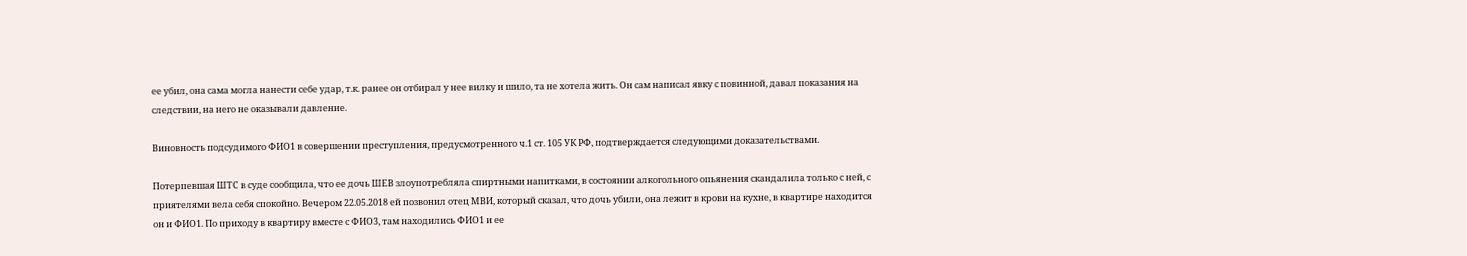ее убил, она сама могла нанести себе удар, т.к. ранее он отбирал у нее вилку и шило, та не хотела жить. Он сам написал явку с повинной, давал показания на следствии, на него не оказывали давление.

Виновность подсудимого ФИО1 в совершении преступления, предусмотренного ч.1 ст. 105 УК РФ, подтверждается следующими доказательствами.

Потерпевшая ШТС в суде сообщила, что ее дочь ШЕВ злоупотребляла спиртными напитками, в состоянии алкогольного опьянения скандалила только с ней, с приятелями вела себя спокойно. Вечером 22.05.2018 ей позвонил отец МВИ, который сказал, что дочь убили, она лежит в крови на кухне, в квартире находится он и ФИО1. По приходу в квартиру вместе с ФИО3, там находились ФИО1 и ее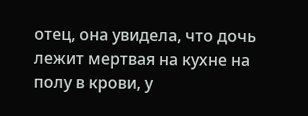отец, она увидела, что дочь лежит мертвая на кухне на полу в крови, у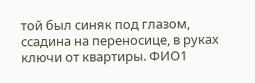той был синяк под глазом, ссадина на переносице, в руках ключи от квартиры. ФИО1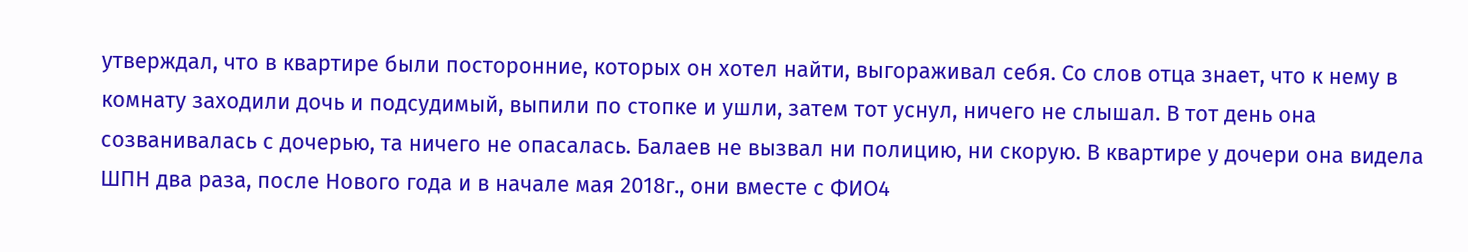утверждал, что в квартире были посторонние, которых он хотел найти, выгораживал себя. Со слов отца знает, что к нему в комнату заходили дочь и подсудимый, выпили по стопке и ушли, затем тот уснул, ничего не слышал. В тот день она созванивалась с дочерью, та ничего не опасалась. Балаев не вызвал ни полицию, ни скорую. В квартире у дочери она видела ШПН два раза, после Нового года и в начале мая 2018г., они вместе с ФИО4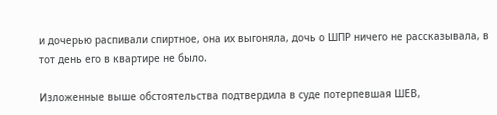и дочерью распивали спиртное, она их выгоняла, дочь о ШПР ничего не рассказывала, в тот день его в квартире не было.

Изложенные выше обстоятельства подтвердила в суде потерпевшая ШЕВ,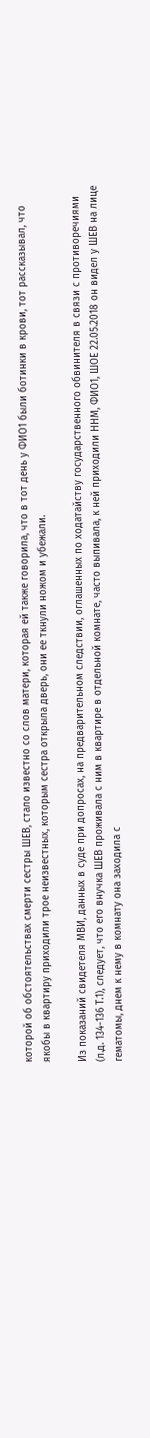которой об обстоятельствах смерти сестры ШЕВ, стало известно со слов матери, которая ей также говорила, что в тот день у ФИО1 были ботинки в крови, тот рассказывал, что якобы в квартиру приходили трое неизвестных, которым сестра открыла дверь, они ее ткнули ножом и убежали.

Из показаний свидетеля МВИ, данных в суде при допросах, на предварительном следствии, оглашенных по ходатайству государственного обвинителя в связи с противоречиями (л.д. 134-136 Т.1), следует, что его внучка ШЕВ проживала с ним в квартире в отдельной комнате, часто выпивала, к ней приходили ННМ, ФИО1, ШОЕ 22.05.2018 он видел у ШЕВ на лице гематомы, днем к нему в комнату она заходила с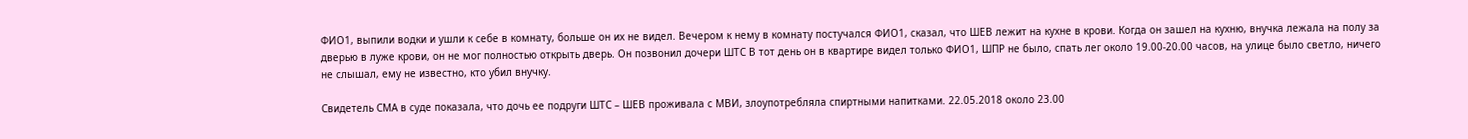ФИО1, выпили водки и ушли к себе в комнату, больше он их не видел. Вечером к нему в комнату постучался ФИО1, сказал, что ШЕВ лежит на кухне в крови. Когда он зашел на кухню, внучка лежала на полу за дверью в луже крови, он не мог полностью открыть дверь. Он позвонил дочери ШТС В тот день он в квартире видел только ФИО1, ШПР не было, спать лег около 19.00-20.00 часов, на улице было светло, ничего не слышал, ему не известно, кто убил внучку.

Свидетель СМА в суде показала, что дочь ее подруги ШТС – ШЕВ проживала с МВИ, злоупотребляла спиртными напитками. 22.05.2018 около 23.00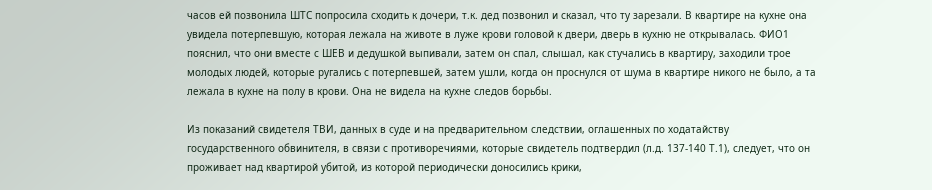часов ей позвонила ШТС попросила сходить к дочери, т.к. дед позвонил и сказал, что ту зарезали. В квартире на кухне она увидела потерпевшую, которая лежала на животе в луже крови головой к двери, дверь в кухню не открывалась. ФИО1 пояснил, что они вместе с ШЕВ и дедушкой выпивали, затем он спал, слышал, как стучались в квартиру, заходили трое молодых людей, которые ругались с потерпевшей, затем ушли, когда он проснулся от шума в квартире никого не было, а та лежала в кухне на полу в крови. Она не видела на кухне следов борьбы.

Из показаний свидетеля ТВИ, данных в суде и на предварительном следствии, оглашенных по ходатайству государственного обвинителя, в связи с противоречиями, которые свидетель подтвердил (л.д. 137-140 Т.1), следует, что он проживает над квартирой убитой, из которой периодически доносились крики,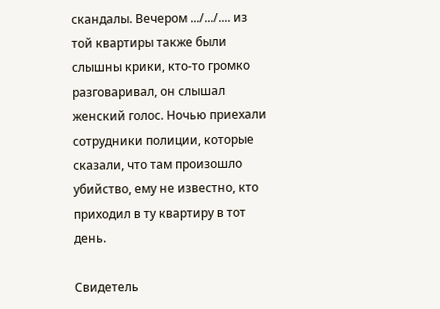скандалы. Вечером .../.../.... из той квартиры также были слышны крики, кто-то громко разговаривал, он слышал женский голос. Ночью приехали сотрудники полиции, которые сказали, что там произошло убийство, ему не известно, кто приходил в ту квартиру в тот день.

Свидетель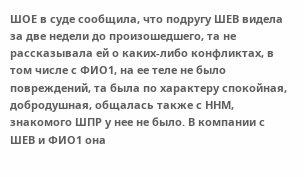ШОЕ в суде сообщила, что подругу ШЕВ видела за две недели до произошедшего, та не рассказывала ей о каких-либо конфликтах, в том числе с ФИО1, на ее теле не было повреждений, та была по характеру спокойная, добродушная, общалась также с ННМ, знакомого ШПР у нее не было. В компании с ШЕВ и ФИО1 она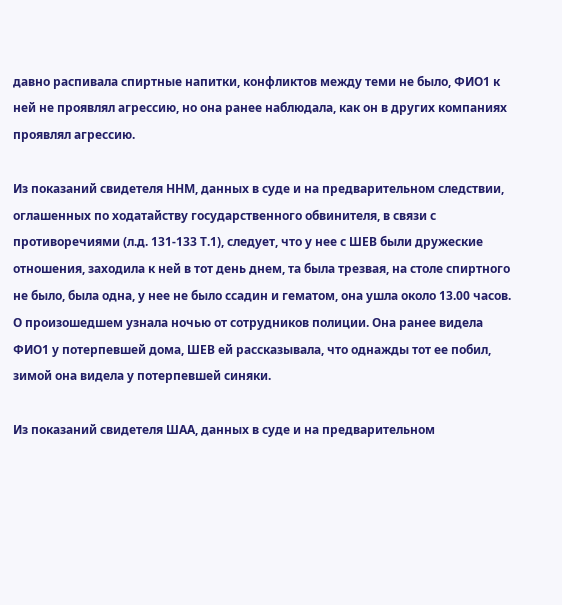давно распивала спиртные напитки, конфликтов между теми не было, ФИО1 к ней не проявлял агрессию, но она ранее наблюдала, как он в других компаниях проявлял агрессию.

Из показаний свидетеля ННМ, данных в суде и на предварительном следствии, оглашенных по ходатайству государственного обвинителя, в связи с противоречиями (л.д. 131-133 Т.1), следует, что у нее с ШЕВ были дружеские отношения, заходила к ней в тот день днем, та была трезвая, на столе спиртного не было, была одна, у нее не было ссадин и гематом, она ушла около 13.00 часов. О произошедшем узнала ночью от сотрудников полиции. Она ранее видела ФИО1 у потерпевшей дома, ШЕВ ей рассказывала, что однажды тот ее побил, зимой она видела у потерпевшей синяки.

Из показаний свидетеля ШАА, данных в суде и на предварительном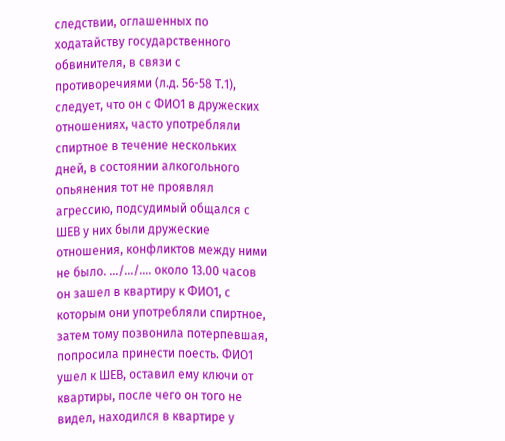следствии, оглашенных по ходатайству государственного обвинителя, в связи с противоречиями (л.д. 56-58 Т.1), следует, что он с ФИО1 в дружеских отношениях, часто употребляли спиртное в течение нескольких дней, в состоянии алкогольного опьянения тот не проявлял агрессию, подсудимый общался с ШЕВ у них были дружеские отношения, конфликтов между ними не было. .../.../.... около 13.00 часов он зашел в квартиру к ФИО1, с которым они употребляли спиртное, затем тому позвонила потерпевшая, попросила принести поесть. ФИО1 ушел к ШЕВ, оставил ему ключи от квартиры, после чего он того не видел, находился в квартире у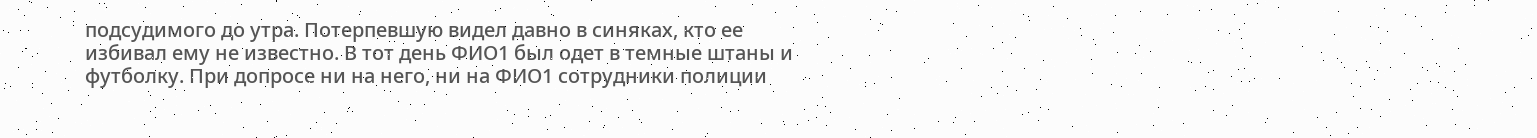подсудимого до утра. Потерпевшую видел давно в синяках, кто ее избивал ему не известно. В тот день ФИО1 был одет в темные штаны и футболку. При допросе ни на него, ни на ФИО1 сотрудники полиции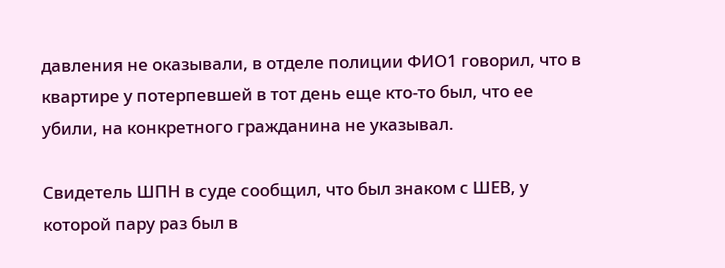давления не оказывали, в отделе полиции ФИО1 говорил, что в квартире у потерпевшей в тот день еще кто-то был, что ее убили, на конкретного гражданина не указывал.

Свидетель ШПН в суде сообщил, что был знаком с ШЕВ, у которой пару раз был в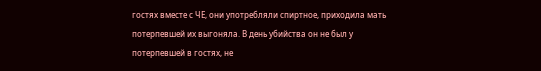гостях вместе с ЧЕ, они употребляли спиртное, приходила мать потерпевшей их выгоняла. В день убийства он не был у потерпевшей в гостях, не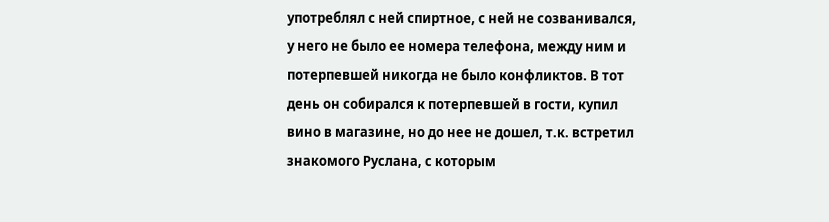употреблял с ней спиртное, с ней не созванивался, у него не было ее номера телефона, между ним и потерпевшей никогда не было конфликтов. В тот день он собирался к потерпевшей в гости, купил вино в магазине, но до нее не дошел, т.к. встретил знакомого Руслана, с которым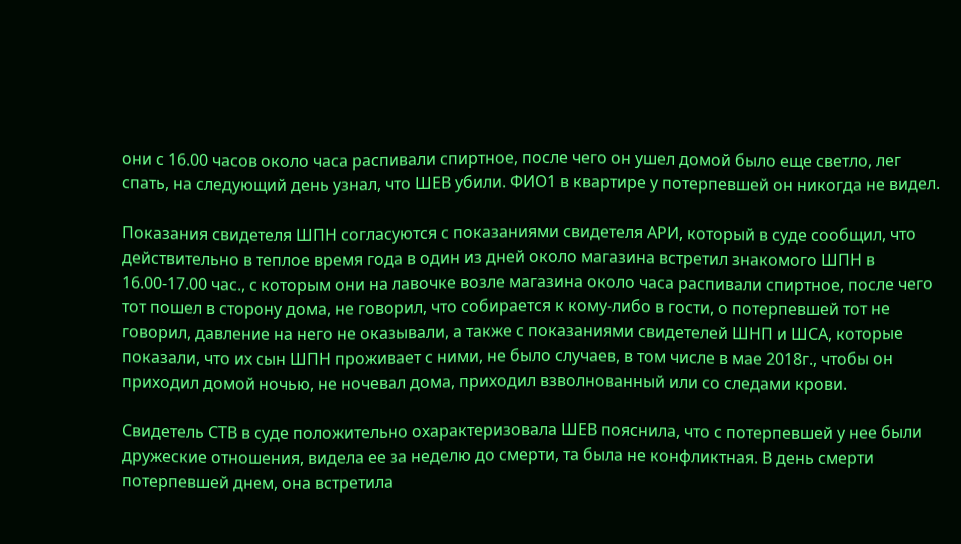они с 16.00 часов около часа распивали спиртное, после чего он ушел домой было еще светло, лег спать, на следующий день узнал, что ШЕВ убили. ФИО1 в квартире у потерпевшей он никогда не видел.

Показания свидетеля ШПН согласуются с показаниями свидетеля АРИ, который в суде сообщил, что действительно в теплое время года в один из дней около магазина встретил знакомого ШПН в 16.00-17.00 час., с которым они на лавочке возле магазина около часа распивали спиртное, после чего тот пошел в сторону дома, не говорил, что собирается к кому-либо в гости, о потерпевшей тот не говорил, давление на него не оказывали, а также с показаниями свидетелей ШНП и ШСА, которые показали, что их сын ШПН проживает с ними, не было случаев, в том числе в мае 2018г., чтобы он приходил домой ночью, не ночевал дома, приходил взволнованный или со следами крови.

Свидетель СТВ в суде положительно охарактеризовала ШЕВ пояснила, что с потерпевшей у нее были дружеские отношения, видела ее за неделю до смерти, та была не конфликтная. В день смерти потерпевшей днем, она встретила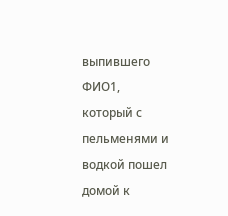выпившего ФИО1, который с пельменями и водкой пошел домой к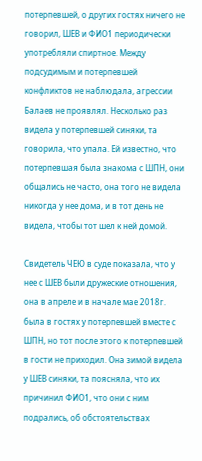потерпевшей, о других гостях ничего не говорил, ШЕВ и ФИО1 периодически употребляли спиртное. Между подсудимым и потерпевшей конфликтов не наблюдала, агрессии Балаев не проявлял. Несколько раз видела у потерпевшей синяки, та говорила, что упала. Ей известно, что потерпевшая была знакома с ШПН, они общались не часто, она того не видела никогда у нее дома, и в тот день не видела, чтобы тот шел к ней домой.

Свидетель ЧЕЮ в суде показала, что у нее с ШЕВ были дружеские отношения, она в апреле и в начале мае 2018г. была в гостях у потерпевшей вместе с ШПН, но тот после этого к потерпевшей в гости не приходил. Она зимой видела у ШЕВ синяки, та поясняла, что их причинил ФИО1, что они с ним подрались, об обстоятельствах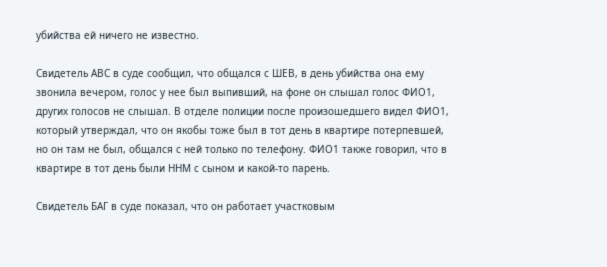убийства ей ничего не известно.

Свидетель АВС в суде сообщил, что общался с ШЕВ, в день убийства она ему звонила вечером, голос у нее был выпивший, на фоне он слышал голос ФИО1, других голосов не слышал. В отделе полиции после произошедшего видел ФИО1, который утверждал, что он якобы тоже был в тот день в квартире потерпевшей, но он там не был, общался с ней только по телефону. ФИО1 также говорил, что в квартире в тот день были ННМ с сыном и какой-то парень.

Свидетель БАГ в суде показал, что он работает участковым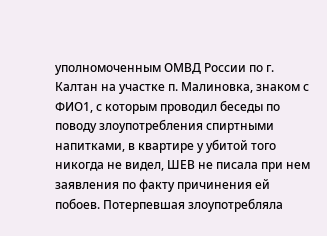уполномоченным ОМВД России по г. Калтан на участке п. Малиновка, знаком с ФИО1, с которым проводил беседы по поводу злоупотребления спиртными напитками, в квартире у убитой того никогда не видел, ШЕВ не писала при нем заявления по факту причинения ей побоев. Потерпевшая злоупотребляла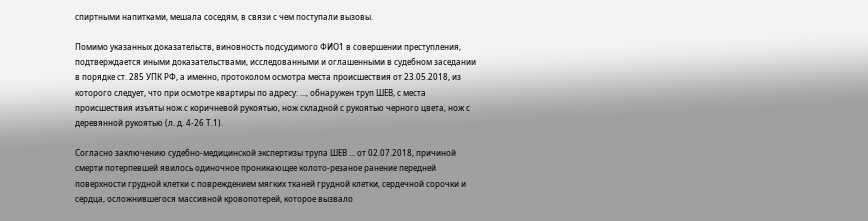спиртными напитками, мешала соседям, в связи с чем поступали вызовы.

Помимо указанных доказательств, виновность подсудимого ФИО1 в совершении преступления, подтверждается иными доказательствами, исследованными и оглашенными в судебном заседании в порядке ст. 285 УПК РФ, а именно, протоколом осмотра места происшествия от 23.05.2018, из которого следует, что при осмотре квартиры по адресу: ..., обнаружен труп ШЕВ, с места происшествия изъяты нож с коричневой рукоятью, нож складной с рукоятью черного цвета, нож с деревянной рукоятью (л. д. 4-26 Т.1).

Согласно заключению судебно-медицинской экспертизы трупа ШЕВ ... от 02.07.2018, причиной смерти потерпевшей явилось одиночное проникающее колото-резаное ранение передней поверхности грудной клетки с повреждением мягких тканей грудной клетки, сердечной сорочки и сердца, осложнившегося массивной кровопотерей, которое вызвало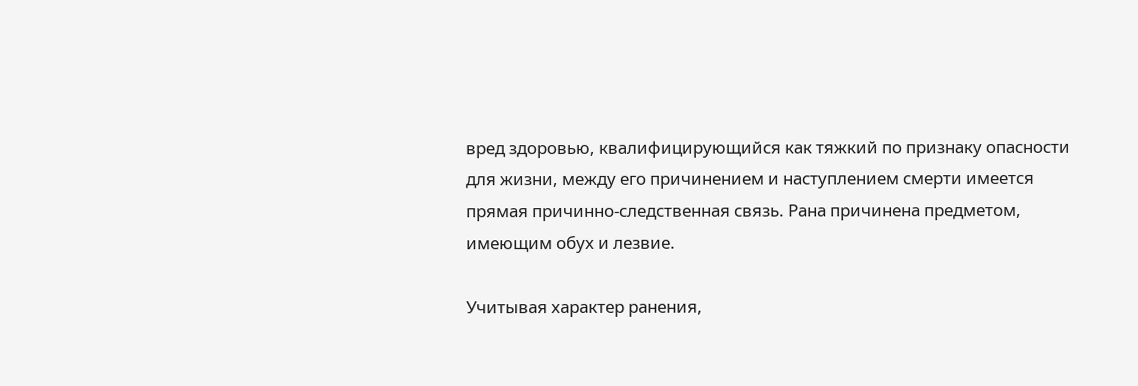вред здоровью, квалифицирующийся как тяжкий по признаку опасности для жизни, между его причинением и наступлением смерти имеется прямая причинно-следственная связь. Рана причинена предметом, имеющим обух и лезвие.

Учитывая характер ранения,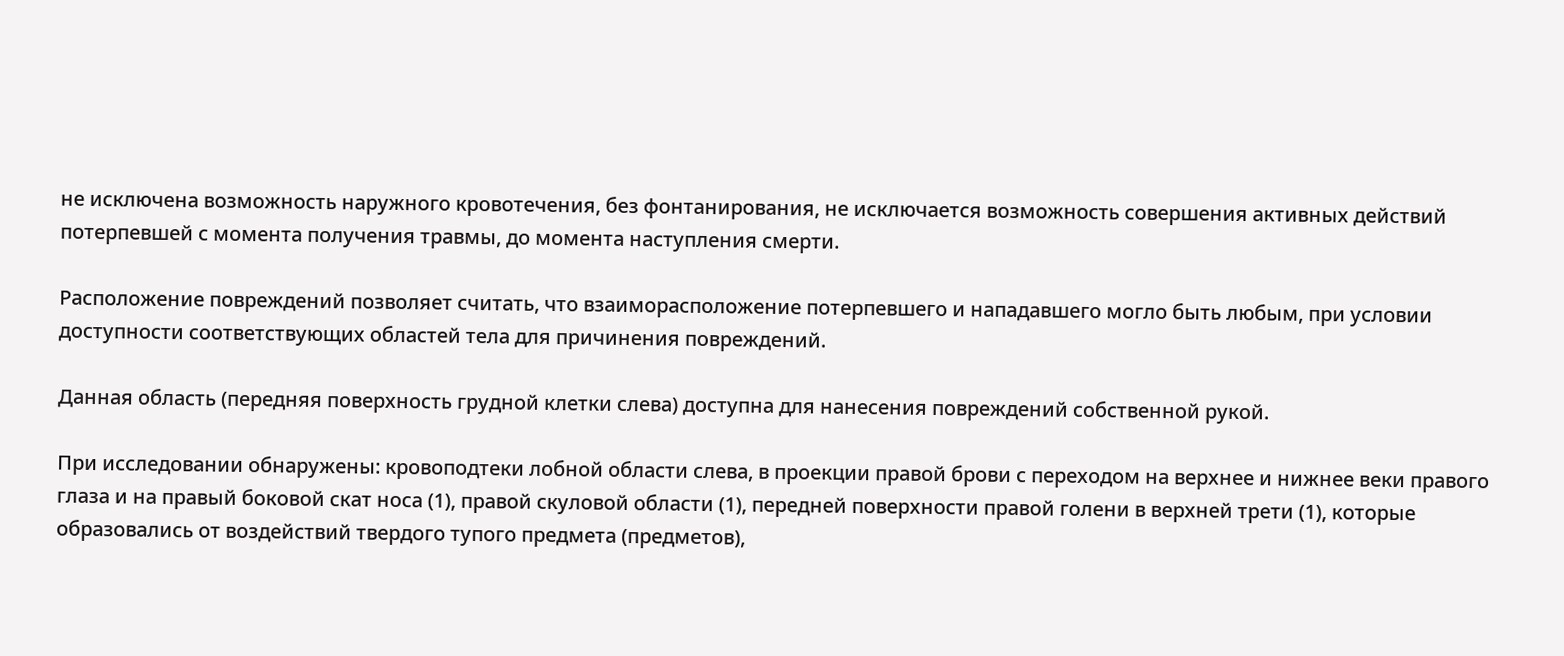не исключена возможность наружного кровотечения, без фонтанирования, не исключается возможность совершения активных действий потерпевшей с момента получения травмы, до момента наступления смерти.

Расположение повреждений позволяет считать, что взаиморасположение потерпевшего и нападавшего могло быть любым, при условии доступности соответствующих областей тела для причинения повреждений.

Данная область (передняя поверхность грудной клетки слева) доступна для нанесения повреждений собственной рукой.

При исследовании обнаружены: кровоподтеки лобной области слева, в проекции правой брови с переходом на верхнее и нижнее веки правого глаза и на правый боковой скат носа (1), правой скуловой области (1), передней поверхности правой голени в верхней трети (1), которые образовались от воздействий твердого тупого предмета (предметов),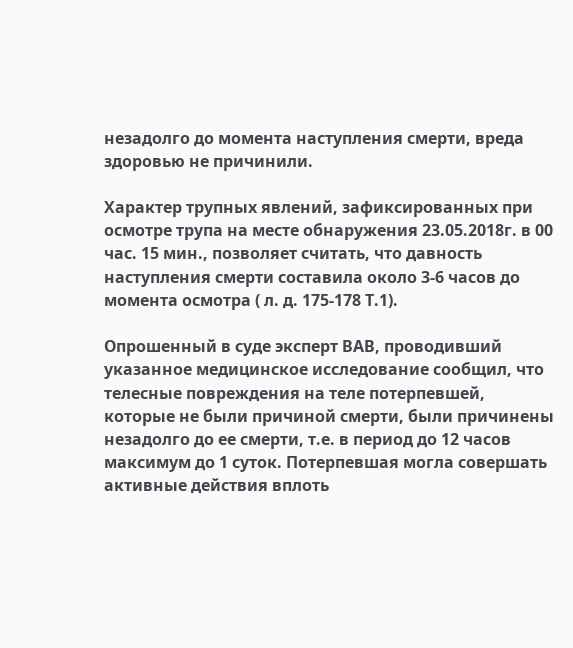незадолго до момента наступления смерти, вреда здоровью не причинили.

Характер трупных явлений, зафиксированных при осмотре трупа на месте обнаружения 23.05.2018г. в 00 час. 15 мин., позволяет считать, что давность наступления смерти составила около 3-6 часов до момента осмотра ( л. д. 175-178 Т.1).

Опрошенный в суде эксперт ВАВ, проводивший указанное медицинское исследование сообщил, что телесные повреждения на теле потерпевшей, которые не были причиной смерти, были причинены незадолго до ее смерти, т.е. в период до 12 часов максимум до 1 суток. Потерпевшая могла совершать активные действия вплоть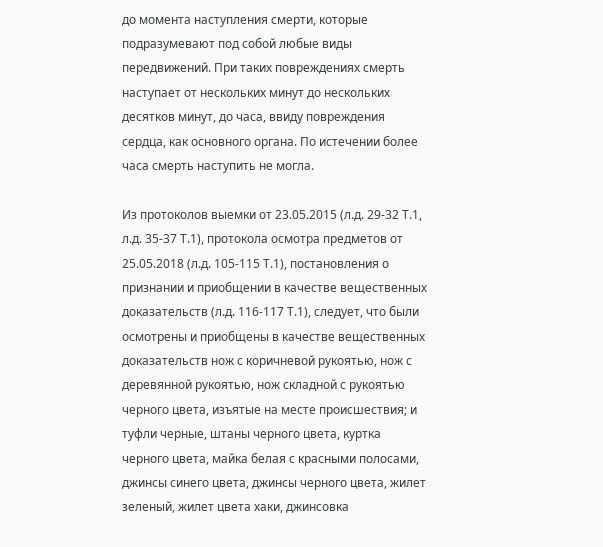до момента наступления смерти, которые подразумевают под собой любые виды передвижений. При таких повреждениях смерть наступает от нескольких минут до нескольких десятков минут, до часа, ввиду повреждения сердца, как основного органа. По истечении более часа смерть наступить не могла.

Из протоколов выемки от 23.05.2015 (л.д. 29-32 Т.1, л.д. 35-37 Т.1), протокола осмотра предметов от 25.05.2018 (л.д. 105-115 Т.1), постановления о признании и приобщении в качестве вещественных доказательств (л.д. 116-117 Т.1), следует, что были осмотрены и приобщены в качестве вещественных доказательств нож с коричневой рукоятью, нож с деревянной рукоятью, нож складной с рукоятью черного цвета, изъятые на месте происшествия; и туфли черные, штаны черного цвета, куртка черного цвета, майка белая с красными полосами, джинсы синего цвета, джинсы черного цвета, жилет зеленый, жилет цвета хаки, джинсовка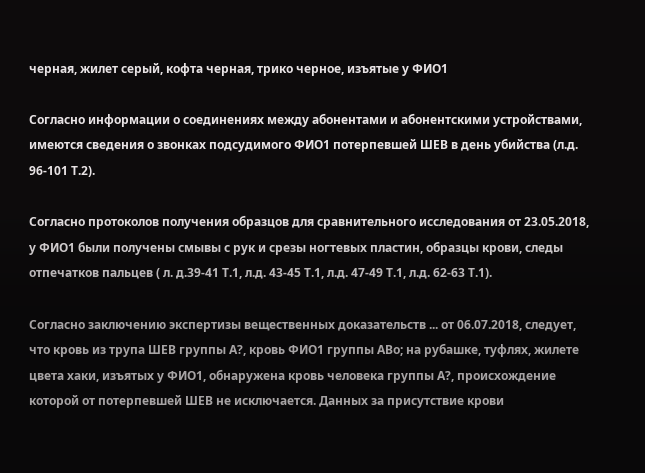черная, жилет серый, кофта черная, трико черное, изъятые у ФИО1

Согласно информации о соединениях между абонентами и абонентскими устройствами, имеются сведения о звонках подсудимого ФИО1 потерпевшей ШЕВ в день убийства (л.д. 96-101 Т.2).

Согласно протоколов получения образцов для сравнительного исследования от 23.05.2018, у ФИО1 были получены смывы с рук и срезы ногтевых пластин, образцы крови, следы отпечатков пальцев ( л. д.39-41 Т.1, л.д. 43-45 Т.1, л.д. 47-49 Т.1, л.д. 62-63 Т.1).

Согласно заключению экспертизы вещественных доказательств ... от 06.07.2018, следует, что кровь из трупа ШЕВ группы А?, кровь ФИО1 группы АВо; на рубашке, туфлях, жилете цвета хаки, изъятых у ФИО1, обнаружена кровь человека группы А?, происхождение которой от потерпевшей ШЕВ не исключается. Данных за присутствие крови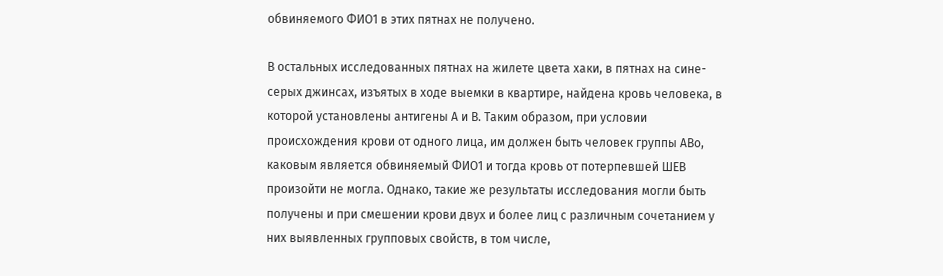обвиняемого ФИО1 в этих пятнах не получено.

В остальных исследованных пятнах на жилете цвета хаки, в пятнах на сине-серых джинсах, изъятых в ходе выемки в квартире, найдена кровь человека, в которой установлены антигены А и В. Таким образом, при условии происхождения крови от одного лица, им должен быть человек группы АВо, каковым является обвиняемый ФИО1 и тогда кровь от потерпевшей ШЕВ произойти не могла. Однако, такие же результаты исследования могли быть получены и при смешении крови двух и более лиц с различным сочетанием у них выявленных групповых свойств, в том числе,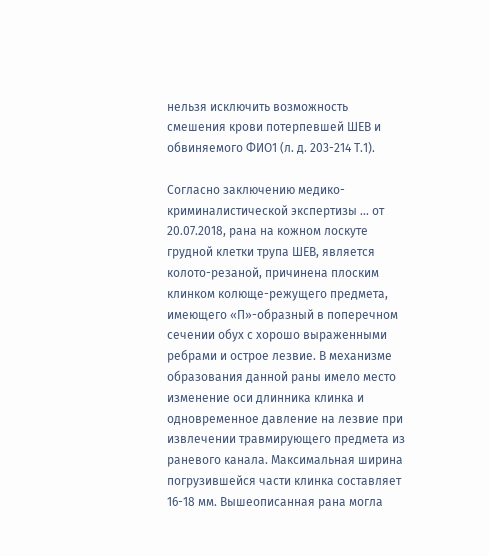нельзя исключить возможность смешения крови потерпевшей ШЕВ и обвиняемого ФИО1 (л. д. 203-214 Т.1).

Согласно заключению медико-криминалистической экспертизы ... от 20.07.2018, рана на кожном лоскуте грудной клетки трупа ШЕВ, является колото-резаной, причинена плоским клинком колюще-режущего предмета, имеющего «П»-образный в поперечном сечении обух с хорошо выраженными ребрами и острое лезвие. В механизме образования данной раны имело место изменение оси длинника клинка и одновременное давление на лезвие при извлечении травмирующего предмета из раневого канала. Максимальная ширина погрузившейся части клинка составляет 16-18 мм. Вышеописанная рана могла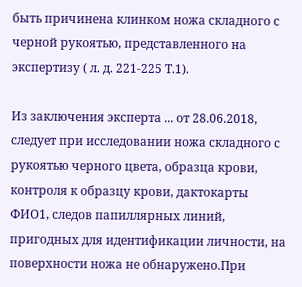быть причинена клинком ножа складного с черной рукоятью, представленного на экспертизу ( л. д. 221-225 Т.1).

Из заключения эксперта ... от 28.06.2018, следует при исследовании ножа складного с рукоятью черного цвета, образца крови, контроля к образцу крови, дактокарты ФИО1, следов папиллярных линий, пригодных для идентификации личности, на поверхности ножа не обнаружено.При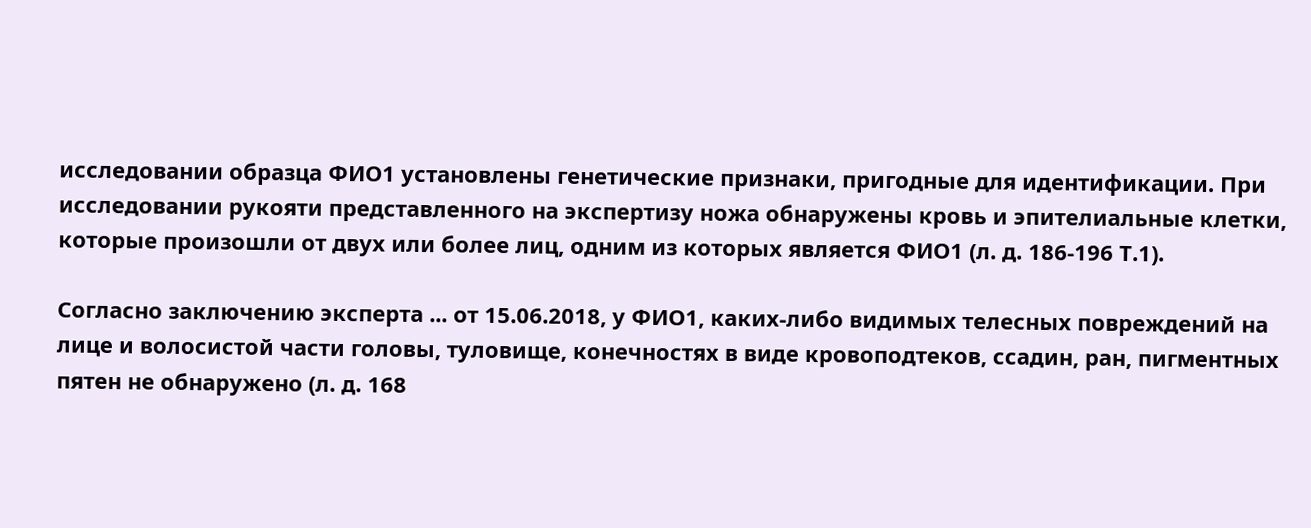исследовании образца ФИО1 установлены генетические признаки, пригодные для идентификации. При исследовании рукояти представленного на экспертизу ножа обнаружены кровь и эпителиальные клетки, которые произошли от двух или более лиц, одним из которых является ФИО1 (л. д. 186-196 Т.1).

Согласно заключению эксперта ... от 15.06.2018, у ФИО1, каких-либо видимых телесных повреждений на лице и волосистой части головы, туловище, конечностях в виде кровоподтеков, ссадин, ран, пигментных пятен не обнаружено (л. д. 168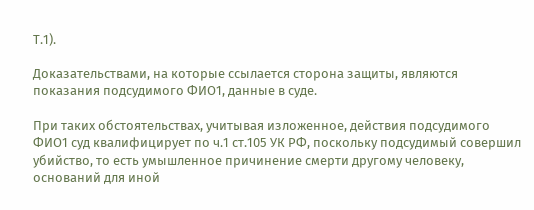Т.1).

Доказательствами, на которые ссылается сторона защиты, являются показания подсудимого ФИО1, данные в суде.

При таких обстоятельствах, учитывая изложенное, действия подсудимого ФИО1 суд квалифицирует по ч.1 ст.105 УК РФ, поскольку подсудимый совершил убийство, то есть умышленное причинение смерти другому человеку, оснований для иной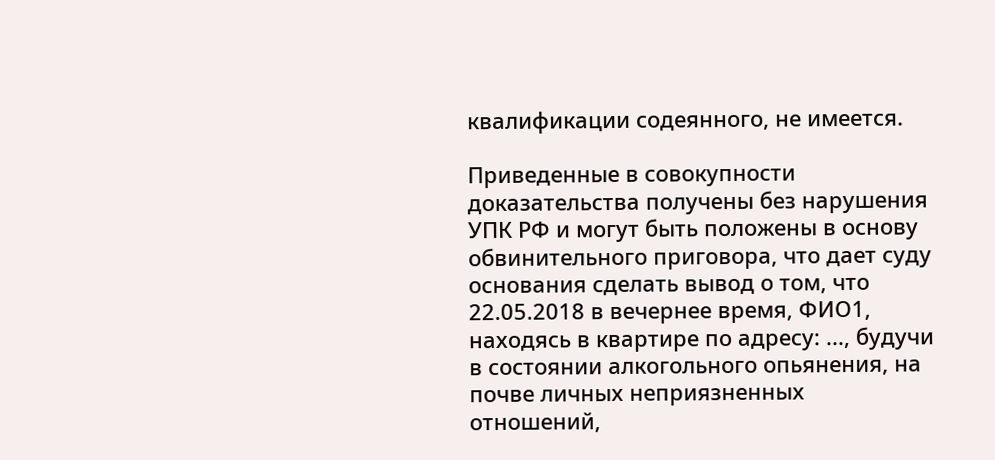квалификации содеянного, не имеется.

Приведенные в совокупности доказательства получены без нарушения УПК РФ и могут быть положены в основу обвинительного приговора, что дает суду основания сделать вывод о том, что 22.05.2018 в вечернее время, ФИО1, находясь в квартире по адресу: ..., будучи в состоянии алкогольного опьянения, на почве личных неприязненных отношений,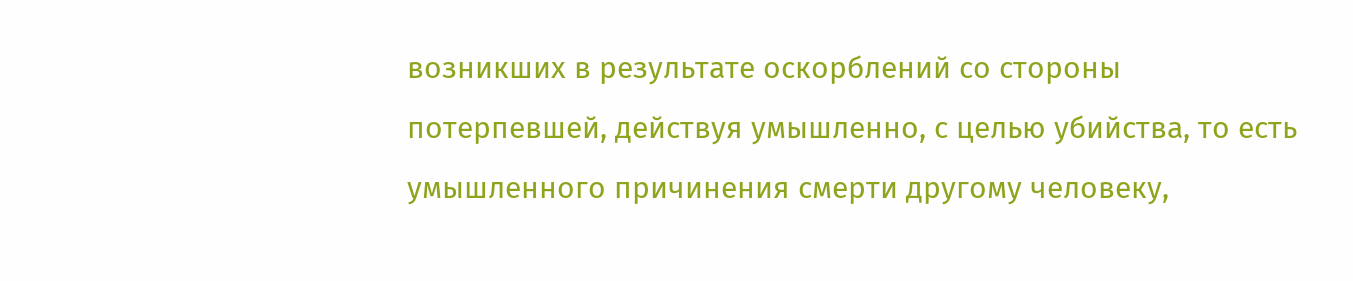возникших в результате оскорблений со стороны потерпевшей, действуя умышленно, с целью убийства, то есть умышленного причинения смерти другому человеку,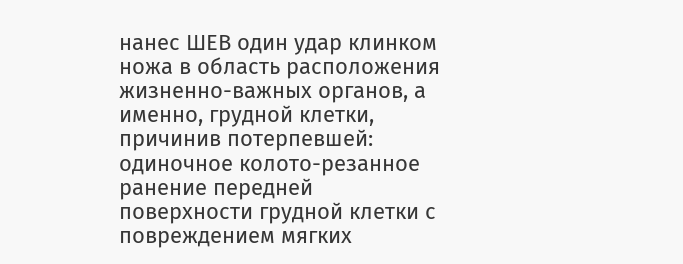нанес ШЕВ один удар клинком ножа в область расположения жизненно-важных органов, а именно, грудной клетки, причинив потерпевшей: одиночное колото-резанное ранение передней поверхности грудной клетки с повреждением мягких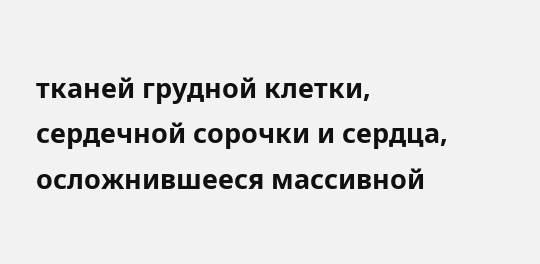тканей грудной клетки, сердечной сорочки и сердца, осложнившееся массивной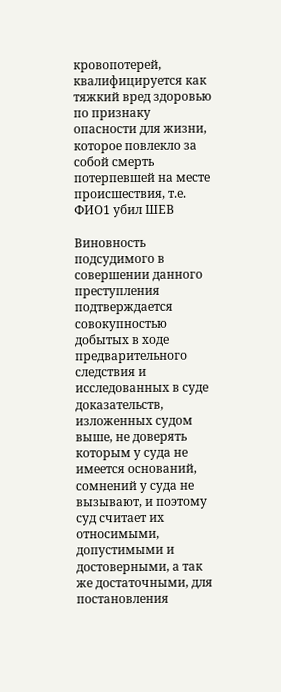кровопотерей, квалифицируется как тяжкий вред здоровью по признаку опасности для жизни, которое повлекло за собой смерть потерпевшей на месте происшествия, т.е. ФИО1 убил ШЕВ

Виновность подсудимого в совершении данного преступления подтверждается совокупностью добытых в ходе предварительного следствия и исследованных в суде доказательств, изложенных судом выше, не доверять которым у суда не имеется оснований, сомнений у суда не вызывают, и поэтому суд считает их относимыми, допустимыми и достоверными, а так же достаточными, для постановления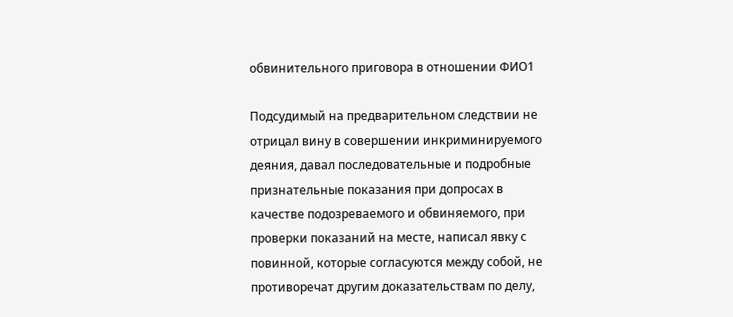обвинительного приговора в отношении ФИО1

Подсудимый на предварительном следствии не отрицал вину в совершении инкриминируемого деяния, давал последовательные и подробные признательные показания при допросах в качестве подозреваемого и обвиняемого, при проверки показаний на месте, написал явку с повинной, которые согласуются между собой, не противоречат другим доказательствам по делу,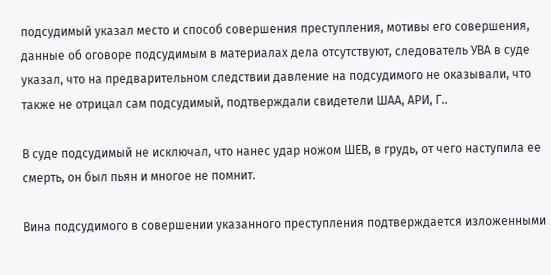подсудимый указал место и способ совершения преступления, мотивы его совершения, данные об оговоре подсудимым в материалах дела отсутствуют, следователь УВА в суде указал, что на предварительном следствии давление на подсудимого не оказывали, что также не отрицал сам подсудимый, подтверждали свидетели ШАА, АРИ, Г..

В суде подсудимый не исключал, что нанес удар ножом ШЕВ, в грудь, от чего наступила ее смерть, он был пьян и многое не помнит.

Вина подсудимого в совершении указанного преступления подтверждается изложенными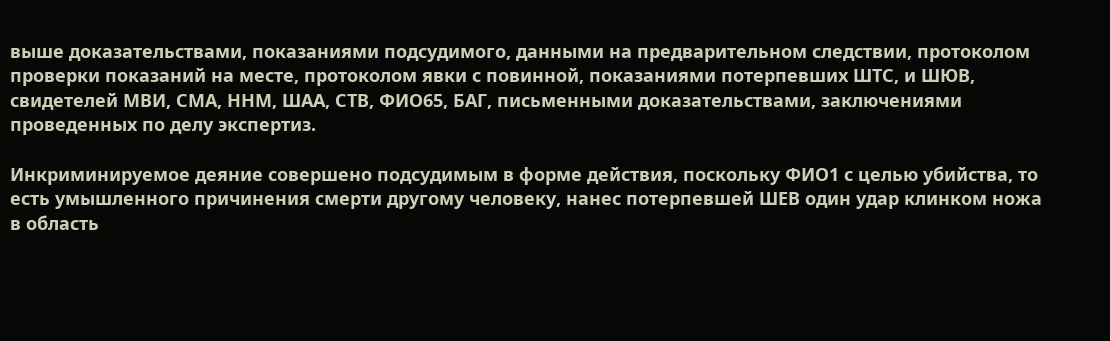выше доказательствами, показаниями подсудимого, данными на предварительном следствии, протоколом проверки показаний на месте, протоколом явки с повинной, показаниями потерпевших ШТС, и ШЮВ, свидетелей МВИ, СМА, ННМ, ШАА, СТВ, ФИО65, БАГ, письменными доказательствами, заключениями проведенных по делу экспертиз.

Инкриминируемое деяние совершено подсудимым в форме действия, поскольку ФИО1 с целью убийства, то есть умышленного причинения смерти другому человеку, нанес потерпевшей ШЕВ один удар клинком ножа в область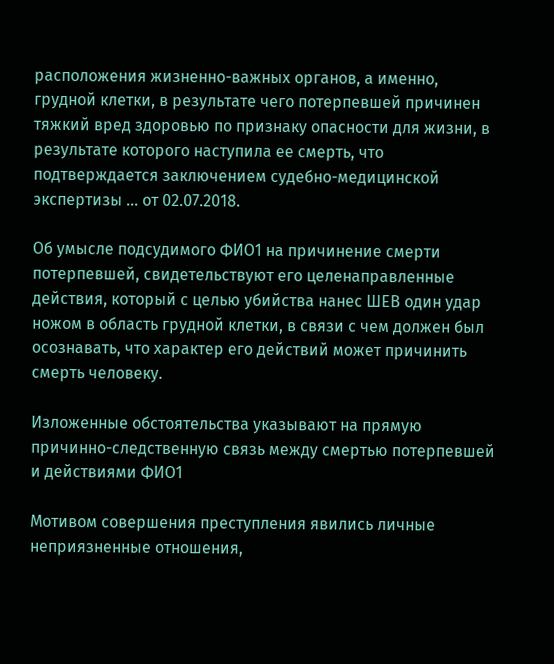расположения жизненно-важных органов, а именно, грудной клетки, в результате чего потерпевшей причинен тяжкий вред здоровью по признаку опасности для жизни, в результате которого наступила ее смерть, что подтверждается заключением судебно-медицинской экспертизы ... от 02.07.2018.

Об умысле подсудимого ФИО1 на причинение смерти потерпевшей, свидетельствуют его целенаправленные действия, который с целью убийства нанес ШЕВ один удар ножом в область грудной клетки, в связи с чем должен был осознавать, что характер его действий может причинить смерть человеку.

Изложенные обстоятельства указывают на прямую причинно-следственную связь между смертью потерпевшей и действиями ФИО1

Мотивом совершения преступления явились личные неприязненные отношения,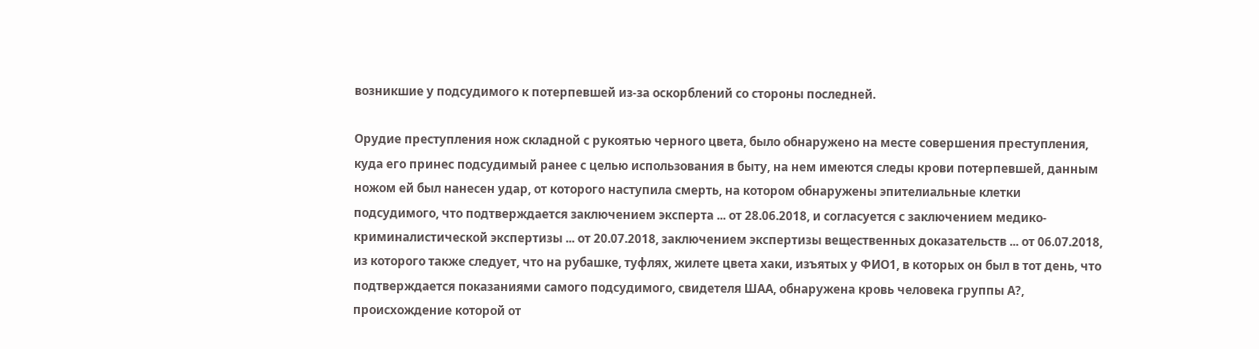возникшие у подсудимого к потерпевшей из-за оскорблений со стороны последней.

Орудие преступления нож складной с рукоятью черного цвета, было обнаружено на месте совершения преступления, куда его принес подсудимый ранее с целью использования в быту, на нем имеются следы крови потерпевшей, данным ножом ей был нанесен удар, от которого наступила смерть, на котором обнаружены эпителиальные клетки подсудимого, что подтверждается заключением эксперта ... от 28.06.2018, и согласуется с заключением медико-криминалистической экспертизы ... от 20.07.2018, заключением экспертизы вещественных доказательств ... от 06.07.2018, из которого также следует, что на рубашке, туфлях, жилете цвета хаки, изъятых у ФИО1, в которых он был в тот день, что подтверждается показаниями самого подсудимого, свидетеля ШАА, обнаружена кровь человека группы А?, происхождение которой от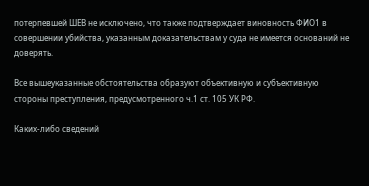потерпевшей ШЕВ не исключено, что также подтверждает виновность ФИО1 в совершении убийства, указанным доказательствам у суда не имеется оснований не доверять.

Все вышеуказанные обстоятельства образуют объективную и субъективную стороны преступления, предусмотренного ч.1 ст. 105 УК РФ.

Каких-либо сведений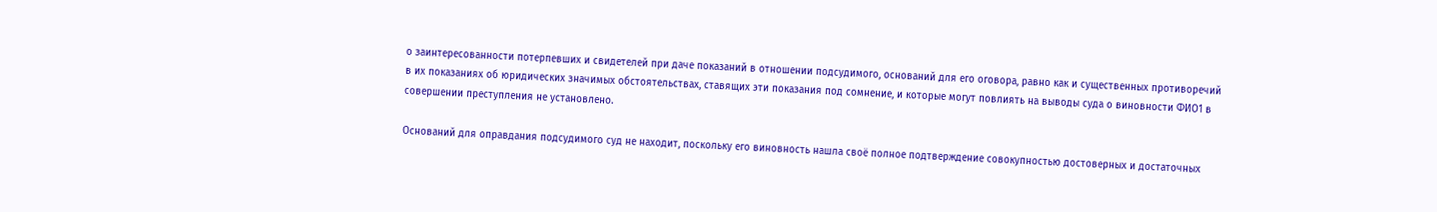о заинтересованности потерпевших и свидетелей при даче показаний в отношении подсудимого, оснований для его оговора, равно как и существенных противоречий в их показаниях об юридических значимых обстоятельствах, ставящих эти показания под сомнение, и которые могут повлиять на выводы суда о виновности ФИО1 в совершении преступления не установлено.

Оснований для оправдания подсудимого суд не находит, поскольку его виновность нашла своё полное подтверждение совокупностью достоверных и достаточных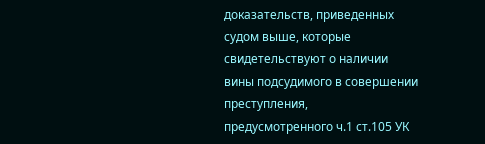доказательств, приведенных судом выше, которые свидетельствуют о наличии вины подсудимого в совершении преступления, предусмотренного ч.1 ст.105 УК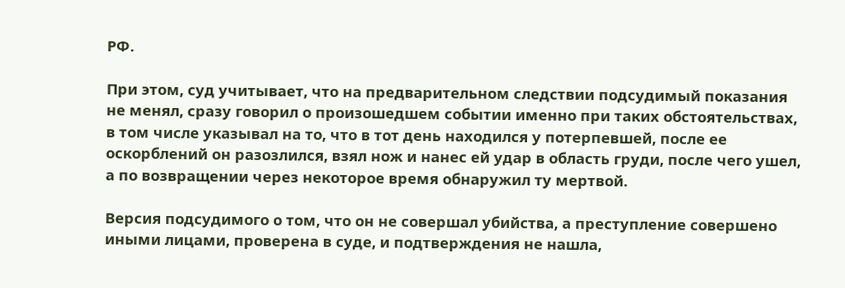РФ.

При этом, суд учитывает, что на предварительном следствии подсудимый показания не менял, сразу говорил о произошедшем событии именно при таких обстоятельствах, в том числе указывал на то, что в тот день находился у потерпевшей, после ее оскорблений он разозлился, взял нож и нанес ей удар в область груди, после чего ушел, а по возвращении через некоторое время обнаружил ту мертвой.

Версия подсудимого о том, что он не совершал убийства, а преступление совершено иными лицами, проверена в суде, и подтверждения не нашла,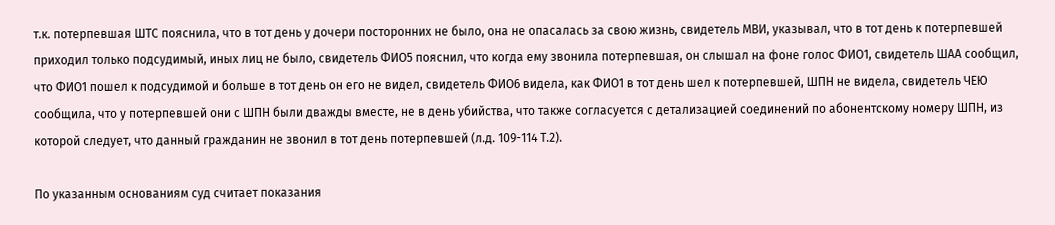т.к. потерпевшая ШТС пояснила, что в тот день у дочери посторонних не было, она не опасалась за свою жизнь, свидетель МВИ, указывал, что в тот день к потерпевшей приходил только подсудимый, иных лиц не было, свидетель ФИО5 пояснил, что когда ему звонила потерпевшая, он слышал на фоне голос ФИО1, свидетель ШАА сообщил, что ФИО1 пошел к подсудимой и больше в тот день он его не видел, свидетель ФИО6 видела, как ФИО1 в тот день шел к потерпевшей, ШПН не видела, свидетель ЧЕЮ сообщила, что у потерпевшей они с ШПН были дважды вместе, не в день убийства, что также согласуется с детализацией соединений по абонентскому номеру ШПН, из которой следует, что данный гражданин не звонил в тот день потерпевшей (л.д. 109-114 Т.2).

По указанным основаниям суд считает показания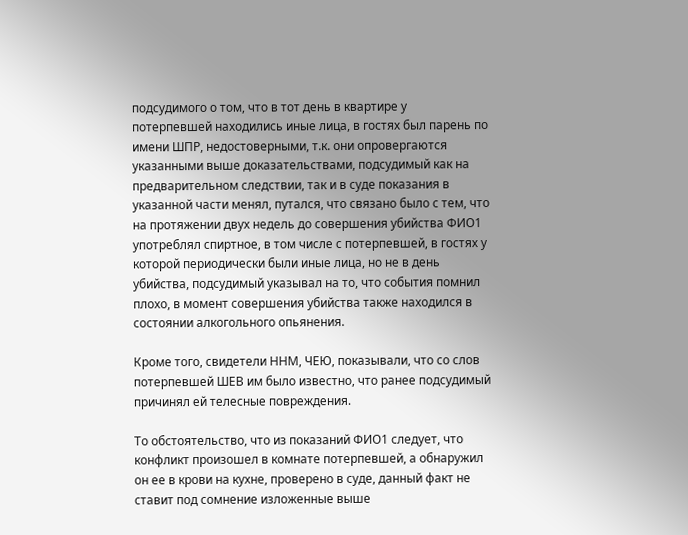подсудимого о том, что в тот день в квартире у потерпевшей находились иные лица, в гостях был парень по имени ШПР, недостоверными, т.к. они опровергаются указанными выше доказательствами, подсудимый как на предварительном следствии, так и в суде показания в указанной части менял, путался, что связано было с тем, что на протяжении двух недель до совершения убийства ФИО1 употреблял спиртное, в том числе с потерпевшей, в гостях у которой периодически были иные лица, но не в день убийства, подсудимый указывал на то, что события помнил плохо, в момент совершения убийства также находился в состоянии алкогольного опьянения.

Кроме того, свидетели ННМ, ЧЕЮ, показывали, что со слов потерпевшей ШЕВ им было известно, что ранее подсудимый причинял ей телесные повреждения.

То обстоятельство, что из показаний ФИО1 следует, что конфликт произошел в комнате потерпевшей, а обнаружил он ее в крови на кухне, проверено в суде, данный факт не ставит под сомнение изложенные выше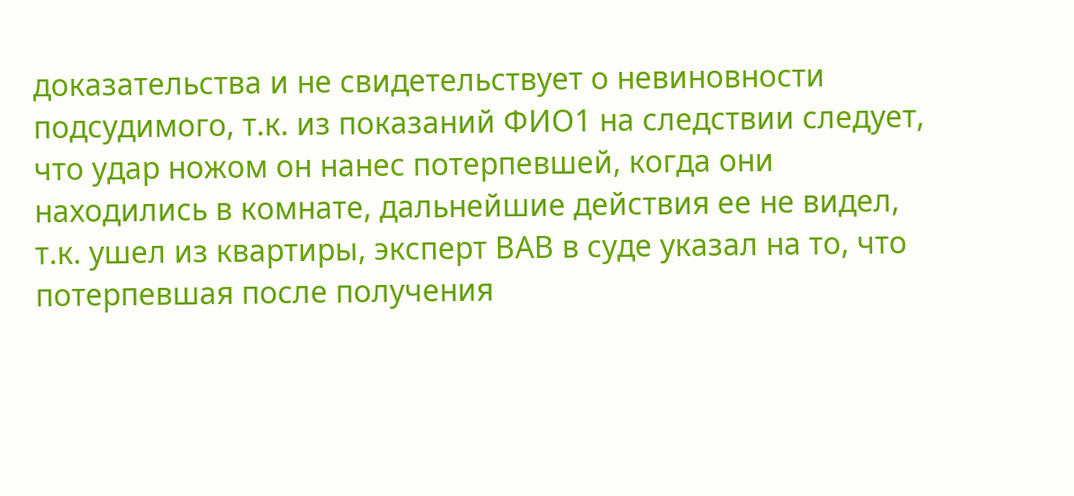доказательства и не свидетельствует о невиновности подсудимого, т.к. из показаний ФИО1 на следствии следует, что удар ножом он нанес потерпевшей, когда они находились в комнате, дальнейшие действия ее не видел, т.к. ушел из квартиры, эксперт ВАВ в суде указал на то, что потерпевшая после получения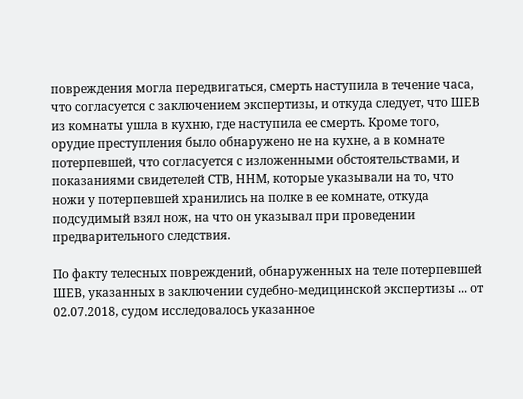повреждения могла передвигаться, смерть наступила в течение часа, что согласуется с заключением экспертизы, и откуда следует, что ШЕВ из комнаты ушла в кухню, где наступила ее смерть. Кроме того, орудие преступления было обнаружено не на кухне, а в комнате потерпевшей, что согласуется с изложенными обстоятельствами, и показаниями свидетелей СТВ, ННМ, которые указывали на то, что ножи у потерпевшей хранились на полке в ее комнате, откуда подсудимый взял нож, на что он указывал при проведении предварительного следствия.

По факту телесных повреждений, обнаруженных на теле потерпевшей ШЕВ, указанных в заключении судебно-медицинской экспертизы ... от 02.07.2018, судом исследовалось указанное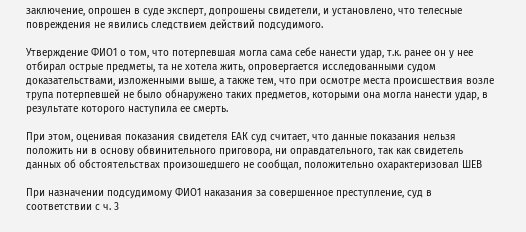заключение, опрошен в суде эксперт, допрошены свидетели, и установлено, что телесные повреждения не явились следствием действий подсудимого.

Утверждение ФИО1 о том, что потерпевшая могла сама себе нанести удар, т.к. ранее он у нее отбирал острые предметы, та не хотела жить, опровергается исследованными судом доказательствами, изложенными выше, а также тем, что при осмотре места происшествия возле трупа потерпевшей не было обнаружено таких предметов, которыми она могла нанести удар, в результате которого наступила ее смерть.

При этом, оценивая показания свидетеля ЕАК суд считает, что данные показания нельзя положить ни в основу обвинительного приговора, ни оправдательного, так как свидетель данных об обстоятельствах произошедшего не сообщал, положительно охарактеризовал ШЕВ

При назначении подсудимому ФИО1 наказания за совершенное преступление, суд в соответствии с ч. 3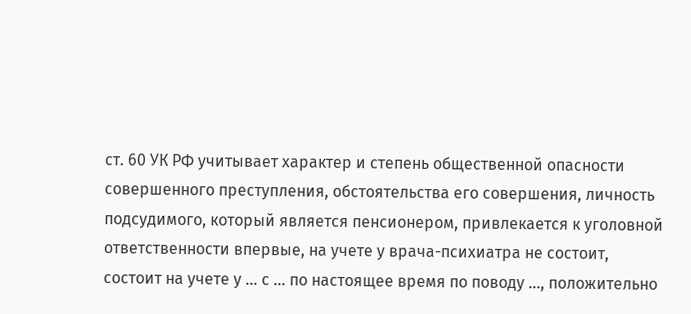ст. 60 УК РФ учитывает характер и степень общественной опасности совершенного преступления, обстоятельства его совершения, личность подсудимого, который является пенсионером, привлекается к уголовной ответственности впервые, на учете у врача-психиатра не состоит, состоит на учете у ... с ... по настоящее время по поводу ..., положительно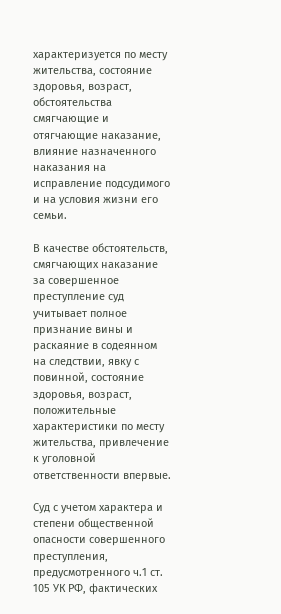характеризуется по месту жительства, состояние здоровья, возраст, обстоятельства смягчающие и отягчающие наказание, влияние назначенного наказания на исправление подсудимого и на условия жизни его семьи.

В качестве обстоятельств, смягчающих наказание за совершенное преступление суд учитывает полное признание вины и раскаяние в содеянном на следствии, явку с повинной, состояние здоровья, возраст, положительные характеристики по месту жительства, привлечение к уголовной ответственности впервые.

Суд с учетом характера и степени общественной опасности совершенного преступления, предусмотренного ч.1 ст. 105 УК РФ, фактических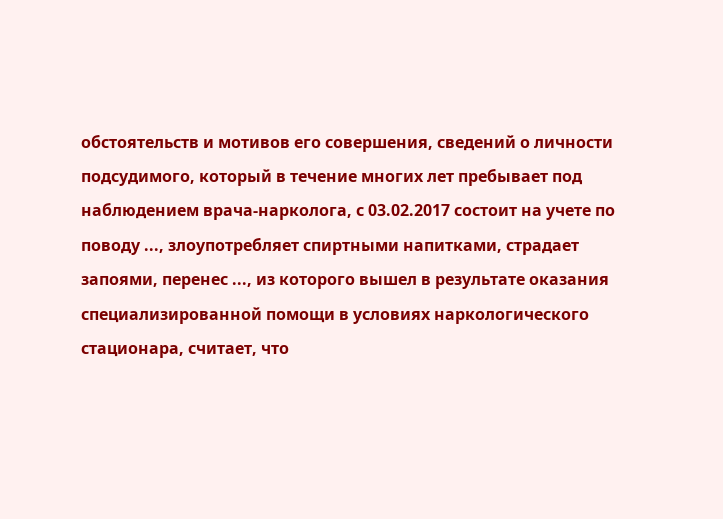обстоятельств и мотивов его совершения, сведений о личности подсудимого, который в течение многих лет пребывает под наблюдением врача-нарколога, с 03.02.2017 состоит на учете по поводу ..., злоупотребляет спиртными напитками, страдает запоями, перенес ..., из которого вышел в результате оказания специализированной помощи в условиях наркологического стационара, считает, что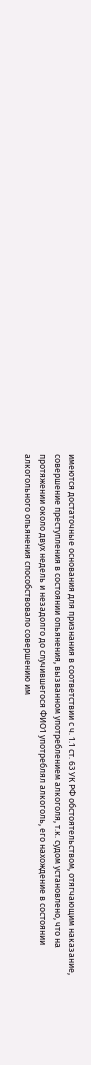имеются достаточные основания для признания в соответствии с ч. 1.1 ст. 63 УК РФ обстоятельством, отягчающим наказание, совершение преступления в состоянии опьянения, вызванном употреблением алкоголя, т.к. судом установлено, что на протяжении около двух недель и незадолго до случившегося ФИО1 употреблял алкоголь, его нахождение в состоянии алкогольного опьянения способствовало совершению им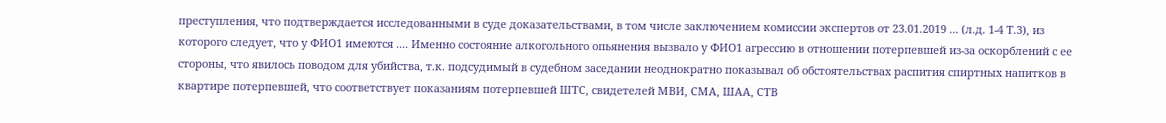преступления, что подтверждается исследованными в суде доказательствами, в том числе заключением комиссии экспертов от 23.01.2019 ... (л.д. 1-4 Т.3), из которого следует, что у ФИО1 имеются .... Именно состояние алкогольного опьянения вызвало у ФИО1 агрессию в отношении потерпевшей из-за оскорблений с ее стороны, что явилось поводом для убийства, т.к. подсудимый в судебном заседании неоднократно показывал об обстоятельствах распития спиртных напитков в квартире потерпевшей, что соответствует показаниям потерпевшей ШТС, свидетелей МВИ, СМА, ШАА, СТВ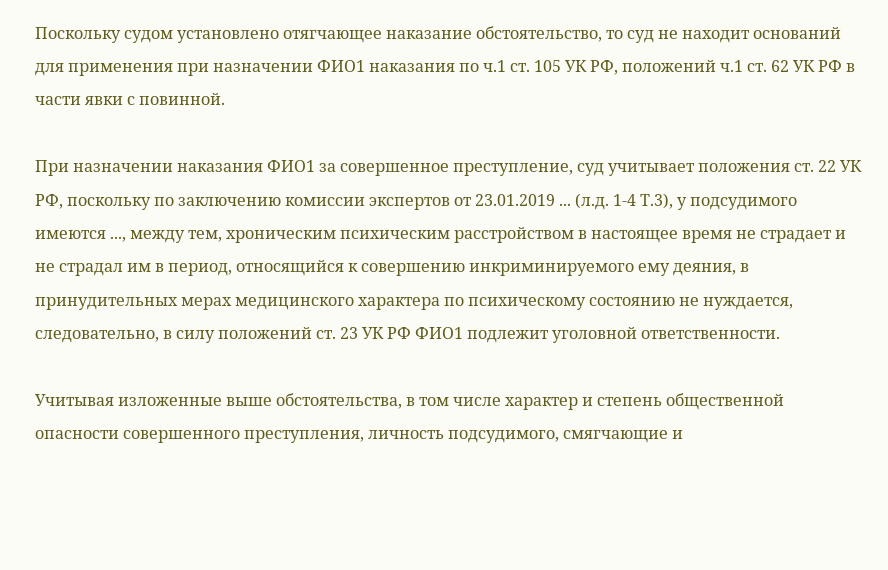Поскольку судом установлено отягчающее наказание обстоятельство, то суд не находит оснований для применения при назначении ФИО1 наказания по ч.1 ст. 105 УК РФ, положений ч.1 ст. 62 УК РФ в части явки с повинной.

При назначении наказания ФИО1 за совершенное преступление, суд учитывает положения ст. 22 УК РФ, поскольку по заключению комиссии экспертов от 23.01.2019 ... (л.д. 1-4 Т.3), у подсудимого имеются ..., между тем, хроническим психическим расстройством в настоящее время не страдает и не страдал им в период, относящийся к совершению инкриминируемого ему деяния, в принудительных мерах медицинского характера по психическому состоянию не нуждается, следовательно, в силу положений ст. 23 УК РФ ФИО1 подлежит уголовной ответственности.

Учитывая изложенные выше обстоятельства, в том числе характер и степень общественной опасности совершенного преступления, личность подсудимого, смягчающие и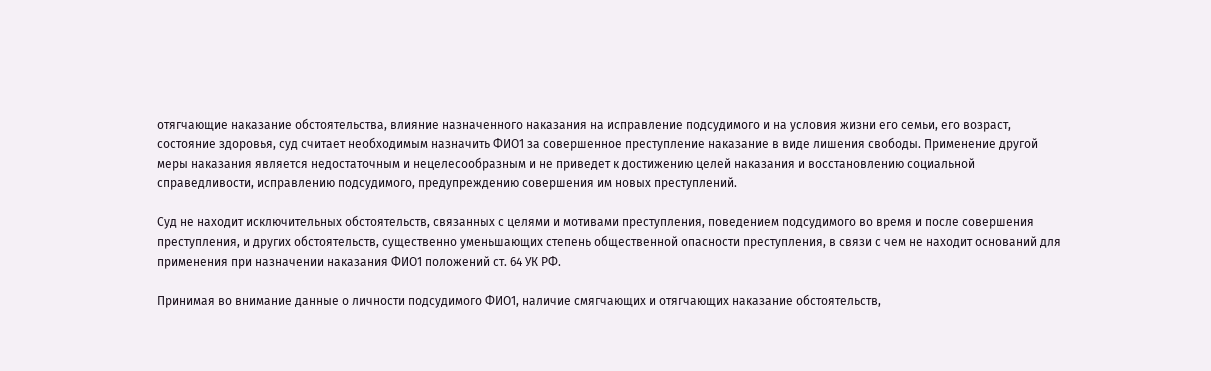отягчающие наказание обстоятельства, влияние назначенного наказания на исправление подсудимого и на условия жизни его семьи, его возраст, состояние здоровья, суд считает необходимым назначить ФИО1 за совершенное преступление наказание в виде лишения свободы. Применение другой меры наказания является недостаточным и нецелесообразным и не приведет к достижению целей наказания и восстановлению социальной справедливости, исправлению подсудимого, предупреждению совершения им новых преступлений.

Суд не находит исключительных обстоятельств, связанных с целями и мотивами преступления, поведением подсудимого во время и после совершения преступления, и других обстоятельств, существенно уменьшающих степень общественной опасности преступления, в связи с чем не находит оснований для применения при назначении наказания ФИО1 положений ст. 64 УК РФ.

Принимая во внимание данные о личности подсудимого ФИО1, наличие смягчающих и отягчающих наказание обстоятельств,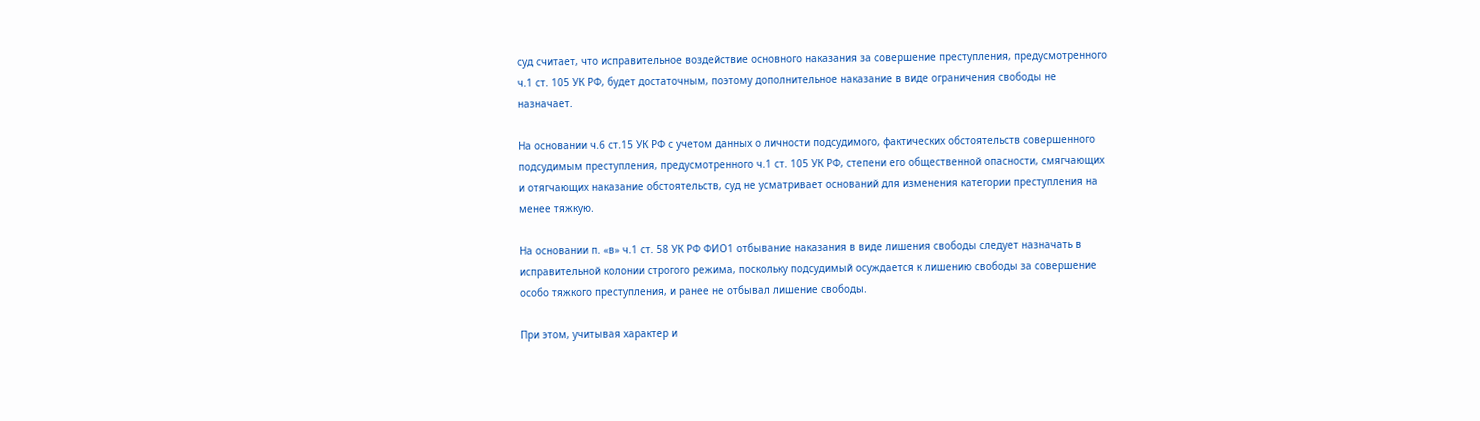суд считает, что исправительное воздействие основного наказания за совершение преступления, предусмотренного ч.1 ст. 105 УК РФ, будет достаточным, поэтому дополнительное наказание в виде ограничения свободы не назначает.

На основании ч.6 ст.15 УК РФ с учетом данных о личности подсудимого, фактических обстоятельств совершенного подсудимым преступления, предусмотренного ч.1 ст. 105 УК РФ, степени его общественной опасности, смягчающих и отягчающих наказание обстоятельств, суд не усматривает оснований для изменения категории преступления на менее тяжкую.

На основании п. «в» ч.1 ст. 58 УК РФ ФИО1 отбывание наказания в виде лишения свободы следует назначать в исправительной колонии строгого режима, поскольку подсудимый осуждается к лишению свободы за совершение особо тяжкого преступления, и ранее не отбывал лишение свободы.

При этом, учитывая характер и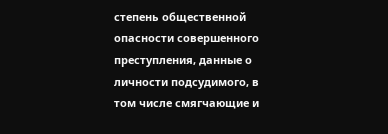степень общественной опасности совершенного преступления, данные о личности подсудимого, в том числе смягчающие и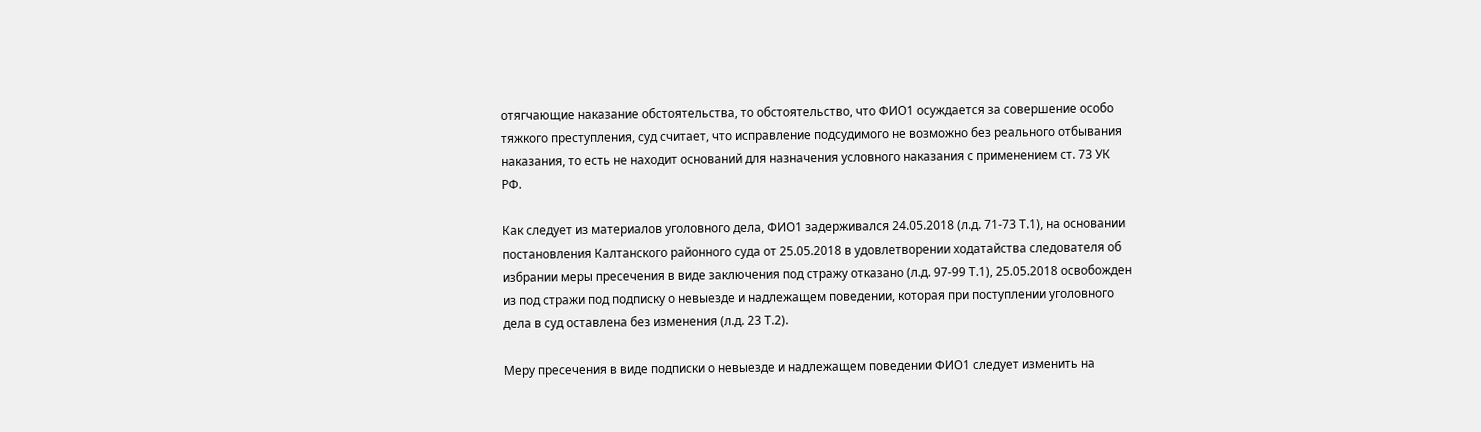отягчающие наказание обстоятельства, то обстоятельство, что ФИО1 осуждается за совершение особо тяжкого преступления, суд считает, что исправление подсудимого не возможно без реального отбывания наказания, то есть не находит оснований для назначения условного наказания с применением ст. 73 УК РФ.

Как следует из материалов уголовного дела, ФИО1 задерживался 24.05.2018 (л.д. 71-73 Т.1), на основании постановления Калтанского районного суда от 25.05.2018 в удовлетворении ходатайства следователя об избрании меры пресечения в виде заключения под стражу отказано (л.д. 97-99 Т.1), 25.05.2018 освобожден из под стражи под подписку о невыезде и надлежащем поведении, которая при поступлении уголовного дела в суд оставлена без изменения (л.д. 23 Т.2).

Меру пресечения в виде подписки о невыезде и надлежащем поведении ФИО1 следует изменить на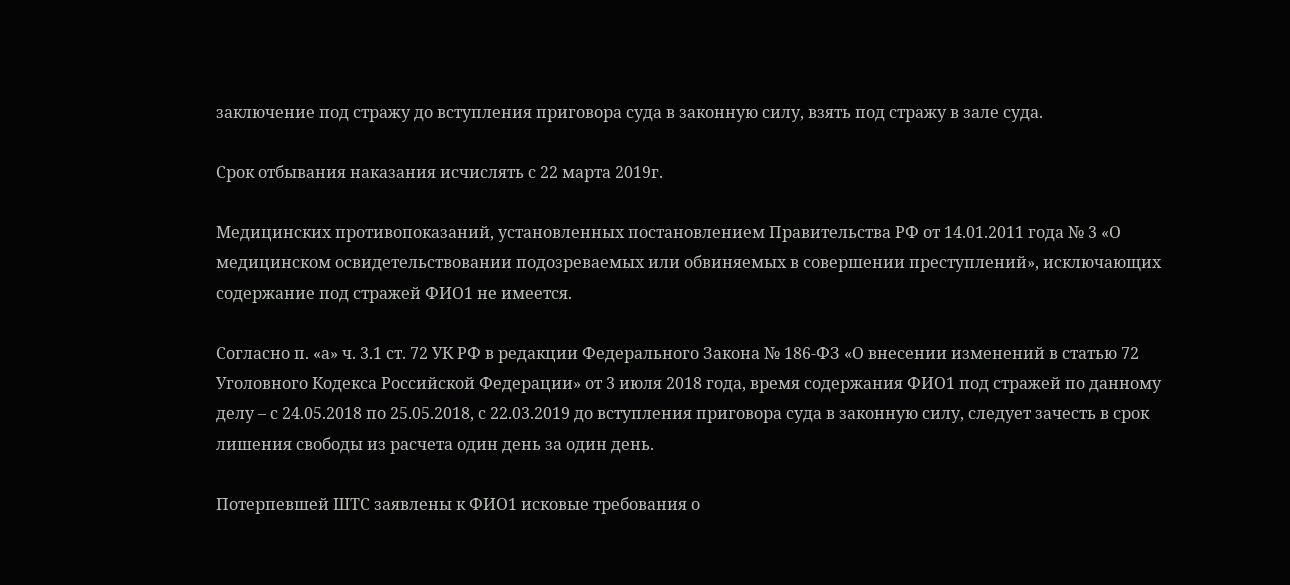заключение под стражу до вступления приговора суда в законную силу, взять под стражу в зале суда.

Срок отбывания наказания исчислять с 22 марта 2019г.

Медицинских противопоказаний, установленных постановлением Правительства РФ от 14.01.2011 года № 3 «О медицинском освидетельствовании подозреваемых или обвиняемых в совершении преступлений», исключающих содержание под стражей ФИО1 не имеется.

Согласно п. «а» ч. 3.1 ст. 72 УК РФ в редакции Федерального Закона № 186-ФЗ «О внесении изменений в статью 72 Уголовного Кодекса Российской Федерации» от 3 июля 2018 года, время содержания ФИО1 под стражей по данному делу – с 24.05.2018 по 25.05.2018, с 22.03.2019 до вступления приговора суда в законную силу, следует зачесть в срок лишения свободы из расчета один день за один день.

Потерпевшей ШТС заявлены к ФИО1 исковые требования о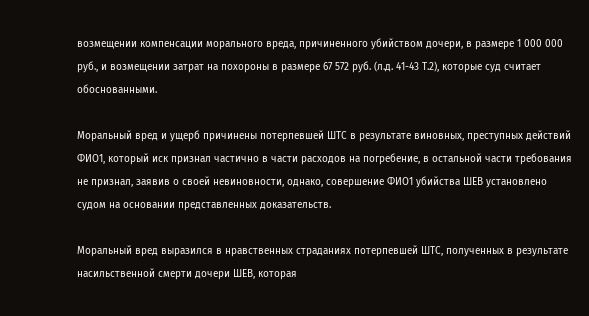возмещении компенсации морального вреда, причиненного убийством дочери, в размере 1 000 000 руб., и возмещении затрат на похороны в размере 67 572 руб. (л.д. 41-43 Т.2), которые суд считает обоснованными.

Моральный вред и ущерб причинены потерпевшей ШТС в результате виновных, преступных действий ФИО1, который иск признал частично в части расходов на погребение, в остальной части требования не признал, заявив о своей невиновности, однако, совершение ФИО1 убийства ШЕВ установлено судом на основании представленных доказательств.

Моральный вред выразился в нравственных страданиях потерпевшей ШТС, полученных в результате насильственной смерти дочери ШЕВ, которая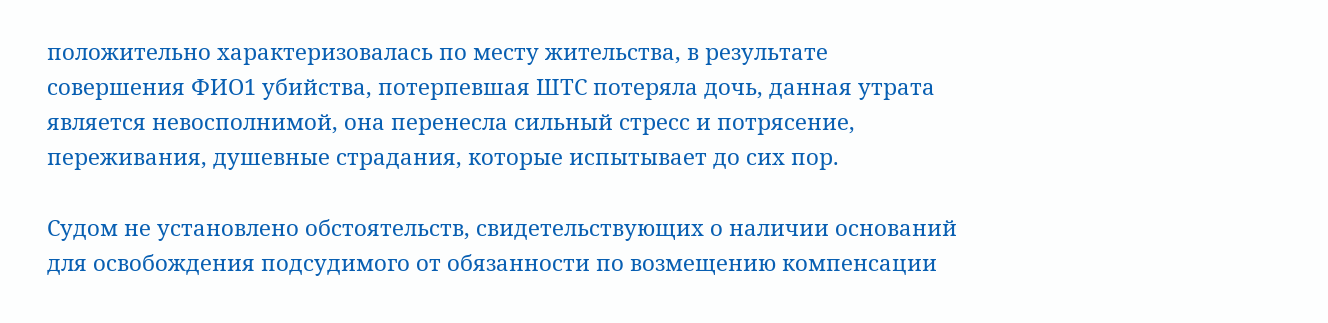положительно характеризовалась по месту жительства, в результате совершения ФИО1 убийства, потерпевшая ШТС потеряла дочь, данная утрата является невосполнимой, она перенесла сильный стресс и потрясение, переживания, душевные страдания, которые испытывает до сих пор.

Судом не установлено обстоятельств, свидетельствующих о наличии оснований для освобождения подсудимого от обязанности по возмещению компенсации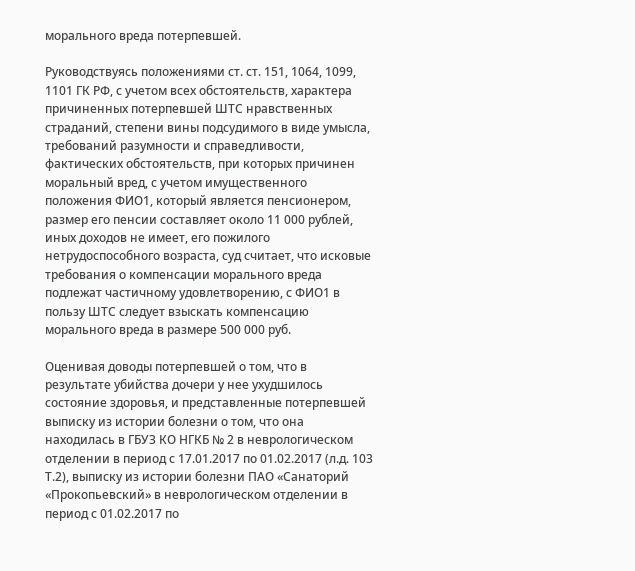морального вреда потерпевшей.

Руководствуясь положениями ст. ст. 151, 1064, 1099, 1101 ГК РФ, с учетом всех обстоятельств, характера причиненных потерпевшей ШТС нравственных страданий, степени вины подсудимого в виде умысла, требований разумности и справедливости, фактических обстоятельств, при которых причинен моральный вред, с учетом имущественного положения ФИО1, который является пенсионером, размер его пенсии составляет около 11 000 рублей, иных доходов не имеет, его пожилого нетрудоспособного возраста, суд считает, что исковые требования о компенсации морального вреда подлежат частичному удовлетворению, с ФИО1 в пользу ШТС следует взыскать компенсацию морального вреда в размере 500 000 руб.

Оценивая доводы потерпевшей о том, что в результате убийства дочери у нее ухудшилось состояние здоровья, и представленные потерпевшей выписку из истории болезни о том, что она находилась в ГБУЗ КО НГКБ № 2 в неврологическом отделении в период с 17.01.2017 по 01.02.2017 (л.д. 103 Т.2), выписку из истории болезни ПАО «Санаторий «Прокопьевский» в неврологическом отделении в период с 01.02.2017 по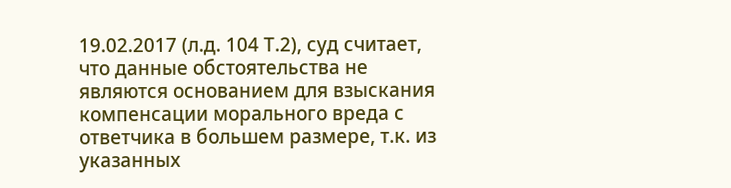19.02.2017 (л.д. 104 Т.2), суд считает, что данные обстоятельства не являются основанием для взыскания компенсации морального вреда с ответчика в большем размере, т.к. из указанных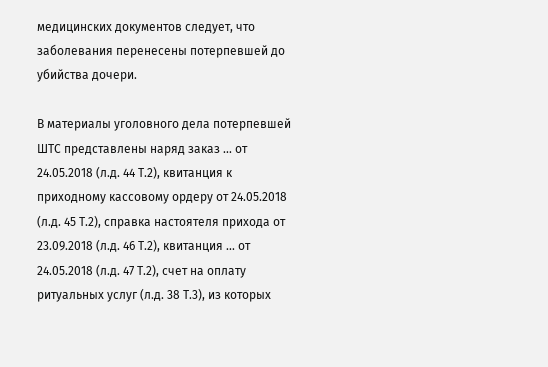медицинских документов следует, что заболевания перенесены потерпевшей до убийства дочери.

В материалы уголовного дела потерпевшей ШТС представлены наряд заказ ... от 24.05.2018 (л.д. 44 Т.2), квитанция к приходному кассовому ордеру от 24.05.2018 (л.д. 45 Т.2), справка настоятеля прихода от 23.09.2018 (л.д. 46 Т.2), квитанция ... от 24.05.2018 (л.д. 47 Т.2), счет на оплату ритуальных услуг (л.д. 38 Т.3), из которых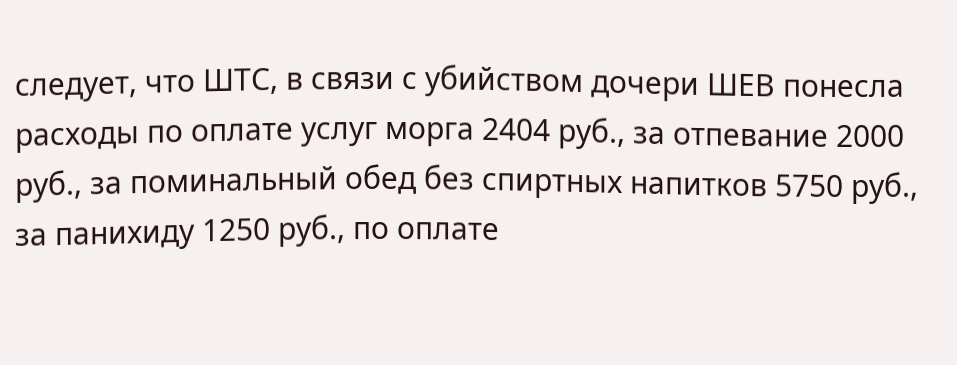следует, что ШТС, в связи с убийством дочери ШЕВ понесла расходы по оплате услуг морга 2404 руб., за отпевание 2000 руб., за поминальный обед без спиртных напитков 5750 руб., за панихиду 1250 руб., по оплате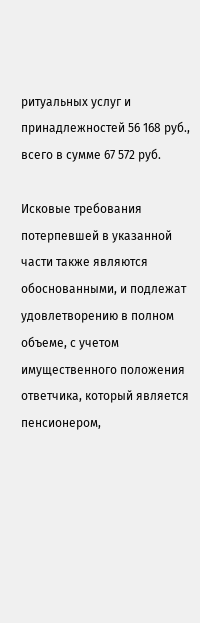ритуальных услуг и принадлежностей 56 168 руб., всего в сумме 67 572 руб.

Исковые требования потерпевшей в указанной части также являются обоснованными, и подлежат удовлетворению в полном объеме, с учетом имущественного положения ответчика, который является пенсионером,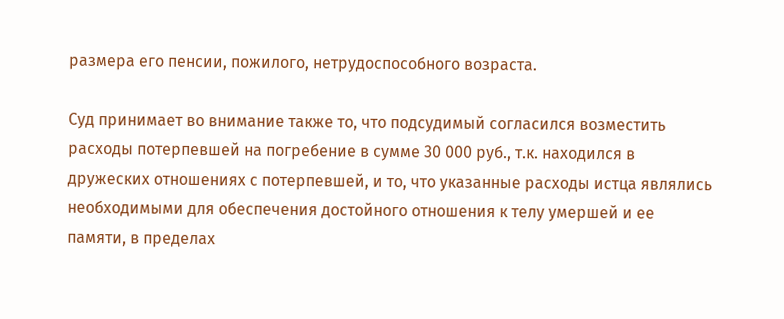размера его пенсии, пожилого, нетрудоспособного возраста.

Суд принимает во внимание также то, что подсудимый согласился возместить расходы потерпевшей на погребение в сумме 30 000 руб., т.к. находился в дружеских отношениях с потерпевшей, и то, что указанные расходы истца являлись необходимыми для обеспечения достойного отношения к телу умершей и ее памяти, в пределах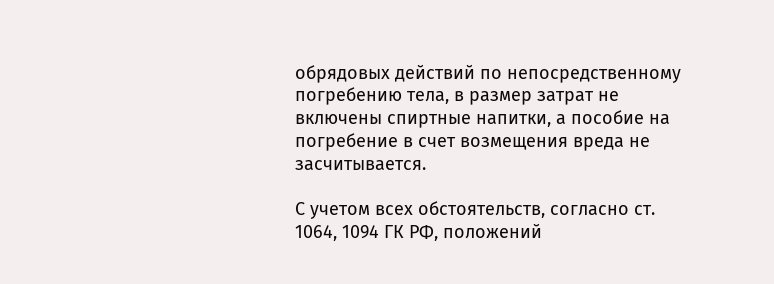обрядовых действий по непосредственному погребению тела, в размер затрат не включены спиртные напитки, а пособие на погребение в счет возмещения вреда не засчитывается.

С учетом всех обстоятельств, согласно ст. 1064, 1094 ГК РФ, положений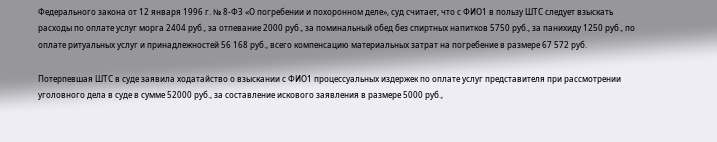Федерального закона от 12 января 1996 г. № 8-ФЗ «О погребении и похоронном деле», суд считает, что с ФИО1 в пользу ШТС следует взыскать расходы по оплате услуг морга 2404 руб., за отпевание 2000 руб., за поминальный обед без спиртных напитков 5750 руб., за панихиду 1250 руб., по оплате ритуальных услуг и принадлежностей 56 168 руб., всего компенсацию материальных затрат на погребение в размере 67 572 руб.

Потерпевшая ШТС в суде заявила ходатайство о взыскании с ФИО1 процессуальных издержек по оплате услуг представителя при рассмотрении уголовного дела в суде в сумме 52000 руб., за составление искового заявления в размере 5000 руб.,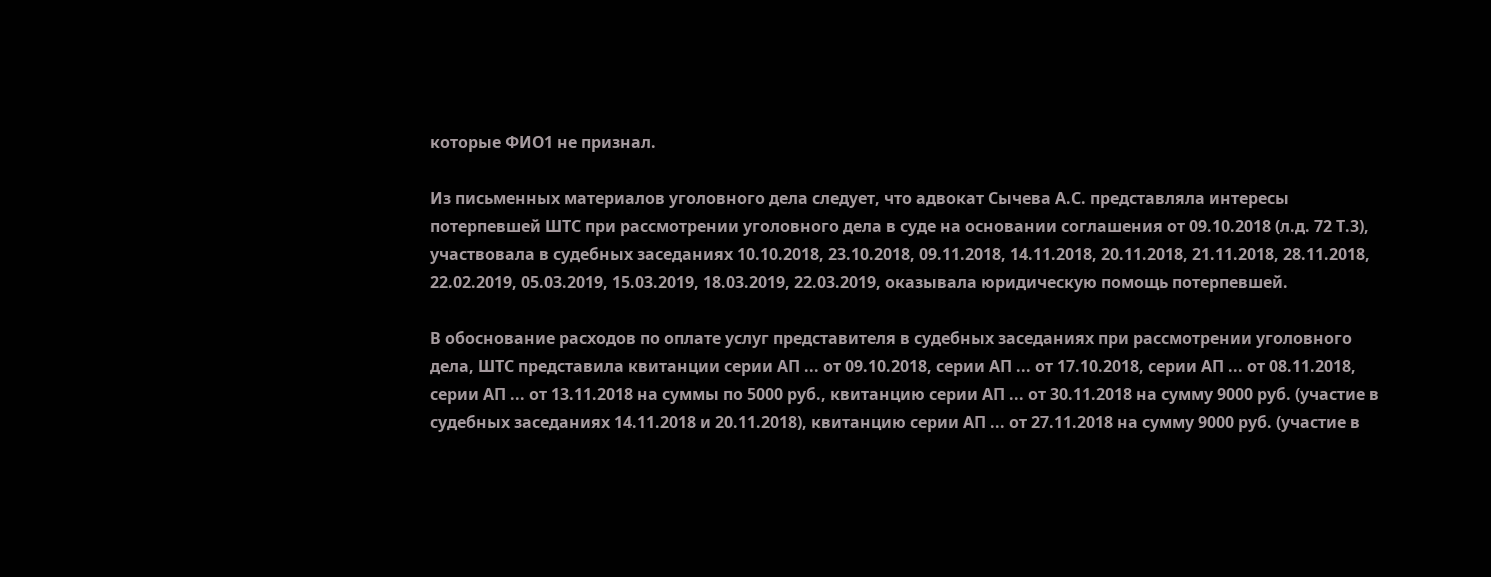которые ФИО1 не признал.

Из письменных материалов уголовного дела следует, что адвокат Сычева А.С. представляла интересы потерпевшей ШТС при рассмотрении уголовного дела в суде на основании соглашения от 09.10.2018 (л.д. 72 Т.3), участвовала в судебных заседаниях 10.10.2018, 23.10.2018, 09.11.2018, 14.11.2018, 20.11.2018, 21.11.2018, 28.11.2018, 22.02.2019, 05.03.2019, 15.03.2019, 18.03.2019, 22.03.2019, оказывала юридическую помощь потерпевшей.

В обоснование расходов по оплате услуг представителя в судебных заседаниях при рассмотрении уголовного дела, ШТС представила квитанции серии АП ... от 09.10.2018, серии АП ... от 17.10.2018, серии АП ... от 08.11.2018, серии АП ... от 13.11.2018 на суммы по 5000 руб., квитанцию серии АП ... от 30.11.2018 на сумму 9000 руб. (участие в судебных заседаниях 14.11.2018 и 20.11.2018), квитанцию серии АП ... от 27.11.2018 на сумму 9000 руб. (участие в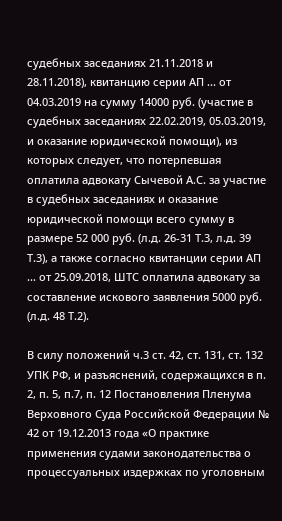судебных заседаниях 21.11.2018 и 28.11.2018), квитанцию серии АП ... от 04.03.2019 на сумму 14000 руб. (участие в судебных заседаниях 22.02.2019, 05.03.2019, и оказание юридической помощи), из которых следует, что потерпевшая оплатила адвокату Сычевой А.С. за участие в судебных заседаниях и оказание юридической помощи всего сумму в размере 52 000 руб. (л.д. 26-31 Т.3, л.д. 39 Т.3), а также согласно квитанции серии АП ... от 25.09.2018, ШТС оплатила адвокату за составление искового заявления 5000 руб. (л.д. 48 Т.2).

В силу положений ч.3 ст. 42, ст. 131, ст. 132 УПК РФ, и разъяснений, содержащихся в п. 2, п. 5, п.7, п. 12 Постановления Пленума Верховного Суда Российской Федерации № 42 от 19.12.2013 года «О практике применения судами законодательства о процессуальных издержках по уголовным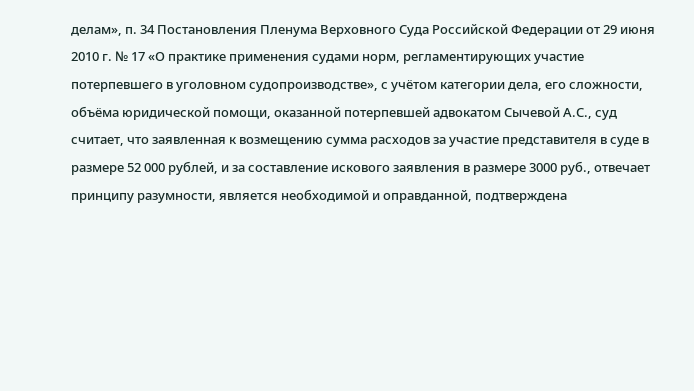делам», п. 34 Постановления Пленума Верховного Суда Российской Федерации от 29 июня 2010 г. № 17 «О практике применения судами норм, регламентирующих участие потерпевшего в уголовном судопроизводстве», с учётом категории дела, его сложности, объёма юридической помощи, оказанной потерпевшей адвокатом Сычевой А.С., суд считает, что заявленная к возмещению сумма расходов за участие представителя в суде в размере 52 000 рублей, и за составление искового заявления в размере 3000 руб., отвечает принципу разумности, является необходимой и оправданной, подтверждена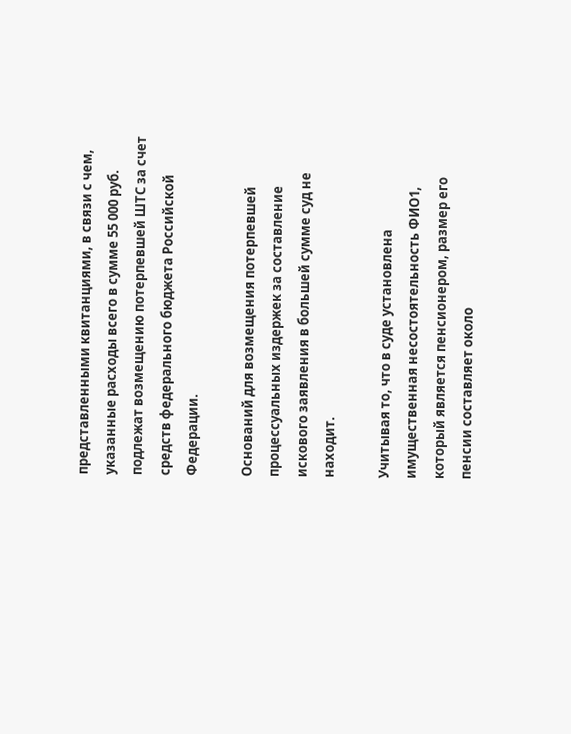представленными квитанциями, в связи с чем, указанные расходы всего в сумме 55 000 руб. подлежат возмещению потерпевшей ШТС за счет средств федерального бюджета Российской Федерации.

Оснований для возмещения потерпевшей процессуальных издержек за составление искового заявления в большей сумме суд не находит.

Учитывая то, что в суде установлена имущественная несостоятельность ФИО1, который является пенсионером, размер его пенсии составляет около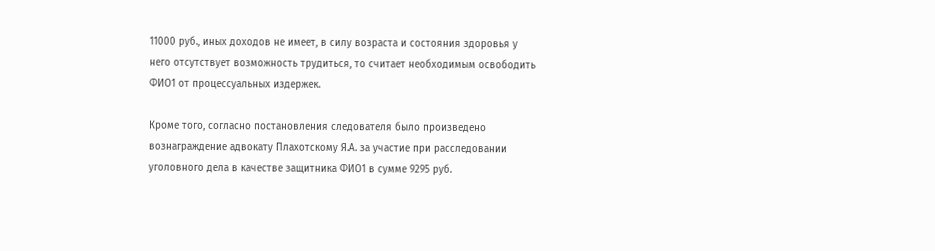11000 руб., иных доходов не имеет, в силу возраста и состояния здоровья у него отсутствует возможность трудиться, то считает необходимым освободить ФИО1 от процессуальных издержек.

Кроме того, согласно постановления следователя было произведено вознаграждение адвокату Плахотскому Я.А. за участие при расследовании уголовного дела в качестве защитника ФИО1 в сумме 9295 руб.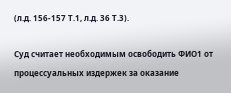(л.д. 156-157 Т.1, л.д. 36 Т.3).

Суд считает необходимым освободить ФИО1 от процессуальных издержек за оказание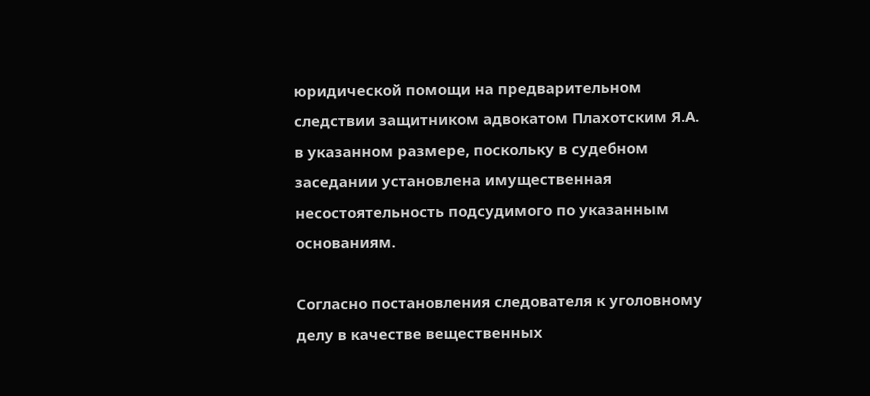юридической помощи на предварительном следствии защитником адвокатом Плахотским Я.А. в указанном размере, поскольку в судебном заседании установлена имущественная несостоятельность подсудимого по указанным основаниям.

Согласно постановления следователя к уголовному делу в качестве вещественных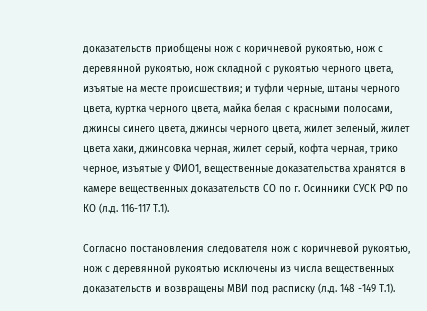доказательств приобщены нож с коричневой рукоятью, нож с деревянной рукоятью, нож складной с рукоятью черного цвета, изъятые на месте происшествия; и туфли черные, штаны черного цвета, куртка черного цвета, майка белая с красными полосами, джинсы синего цвета, джинсы черного цвета, жилет зеленый, жилет цвета хаки, джинсовка черная, жилет серый, кофта черная, трико черное, изъятые у ФИО1, вещественные доказательства хранятся в камере вещественных доказательств СО по г. Осинники СУСК РФ по КО (л.д. 116-117 Т.1).

Согласно постановления следователя нож с коричневой рукоятью, нож с деревянной рукоятью исключены из числа вещественных доказательств и возвращены МВИ под расписку (л.д. 148 -149 Т.1).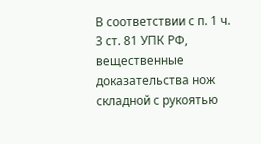В соответствии с п. 1 ч. 3 ст. 81 УПК РФ, вещественные доказательства нож складной с рукоятью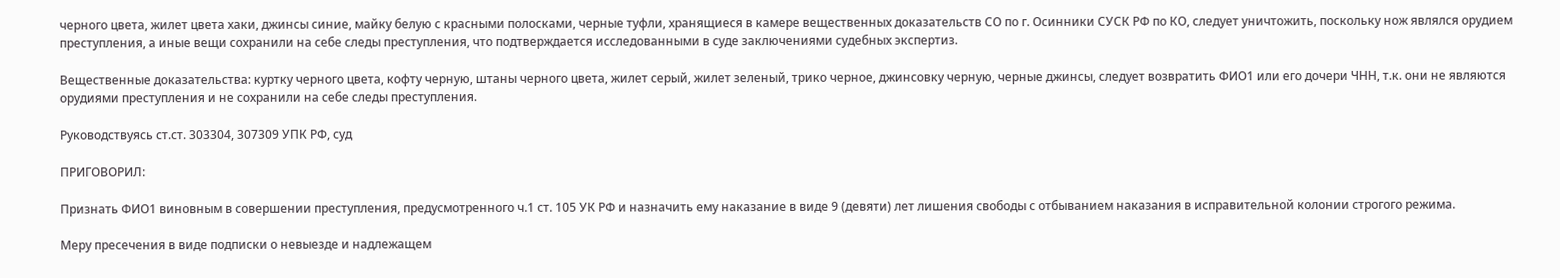черного цвета, жилет цвета хаки, джинсы синие, майку белую с красными полосками, черные туфли, хранящиеся в камере вещественных доказательств СО по г. Осинники СУСК РФ по КО, следует уничтожить, поскольку нож являлся орудием преступления, а иные вещи сохранили на себе следы преступления, что подтверждается исследованными в суде заключениями судебных экспертиз.

Вещественные доказательства: куртку черного цвета, кофту черную, штаны черного цвета, жилет серый, жилет зеленый, трико черное, джинсовку черную, черные джинсы, следует возвратить ФИО1 или его дочери ЧНН, т.к. они не являются орудиями преступления и не сохранили на себе следы преступления.

Руководствуясь ст.ст. 303304, 307309 УПК РФ, суд

ПРИГОВОРИЛ:

Признать ФИО1 виновным в совершении преступления, предусмотренного ч.1 ст. 105 УК РФ и назначить ему наказание в виде 9 (девяти) лет лишения свободы с отбыванием наказания в исправительной колонии строгого режима.

Меру пресечения в виде подписки о невыезде и надлежащем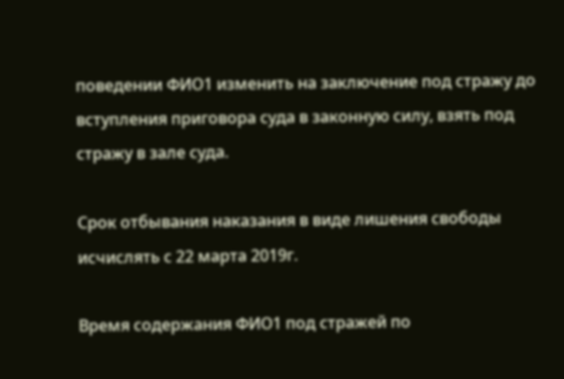поведении ФИО1 изменить на заключение под стражу до вступления приговора суда в законную силу, взять под стражу в зале суда.

Срок отбывания наказания в виде лишения свободы исчислять с 22 марта 2019г.

Время содержания ФИО1 под стражей по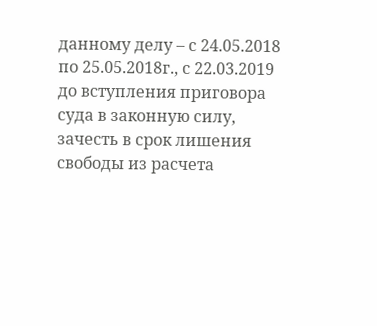данному делу – с 24.05.2018 по 25.05.2018г., с 22.03.2019 до вступления приговора суда в законную силу, зачесть в срок лишения свободы из расчета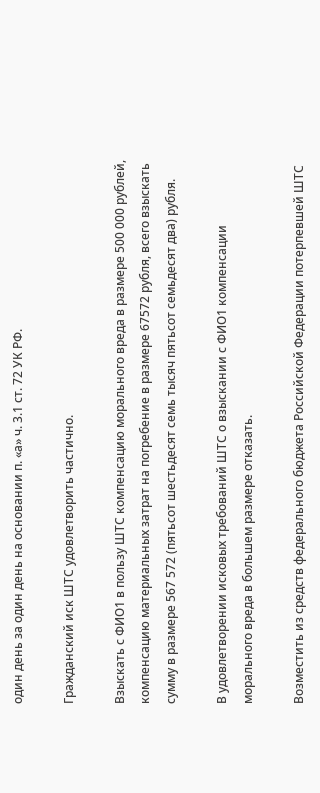один день за один день на основании п. «а» ч. 3.1 ст. 72 УК РФ.

Гражданский иск ШТС удовлетворить частично.

Взыскать с ФИО1 в пользу ШТС компенсацию морального вреда в размере 500 000 рублей, компенсацию материальных затрат на погребение в размере 67572 рубля, всего взыскать сумму в размере 567 572 (пятьсот шестьдесят семь тысяч пятьсот семьдесят два) рубля.

В удовлетворении исковых требований ШТС о взыскании с ФИО1 компенсации морального вреда в большем размере отказать.

Возместить из средств федерального бюджета Российской Федерации потерпевшей ШТС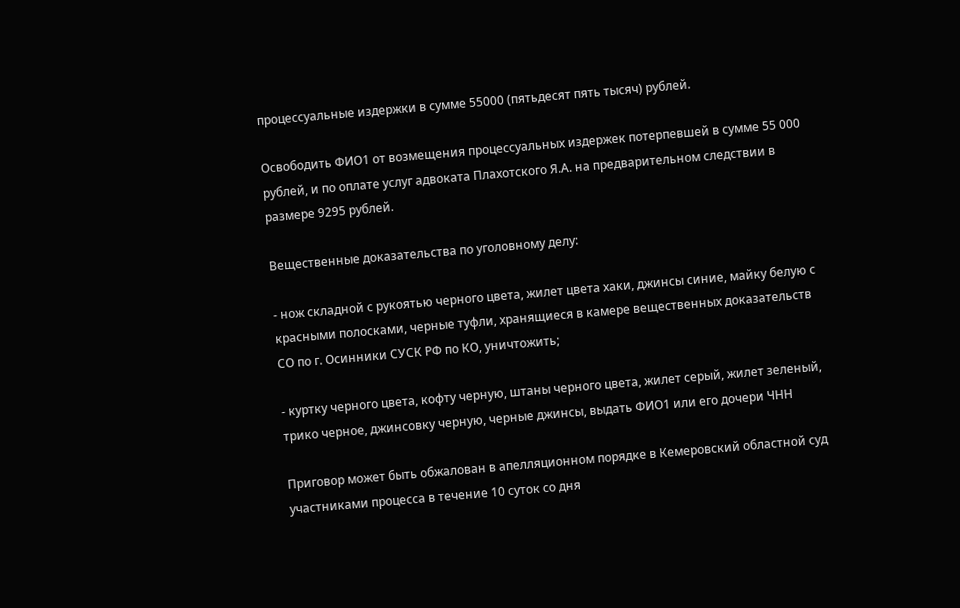процессуальные издержки в сумме 55000 (пятьдесят пять тысяч) рублей.

Освободить ФИО1 от возмещения процессуальных издержек потерпевшей в сумме 55 000 рублей, и по оплате услуг адвоката Плахотского Я.А. на предварительном следствии в размере 9295 рублей.

Вещественные доказательства по уголовному делу:

- нож складной с рукоятью черного цвета, жилет цвета хаки, джинсы синие, майку белую с красными полосками, черные туфли, хранящиеся в камере вещественных доказательств СО по г. Осинники СУСК РФ по КО, уничтожить;

- куртку черного цвета, кофту черную, штаны черного цвета, жилет серый, жилет зеленый, трико черное, джинсовку черную, черные джинсы, выдать ФИО1 или его дочери ЧНН

Приговор может быть обжалован в апелляционном порядке в Кемеровский областной суд участниками процесса в течение 10 суток со дня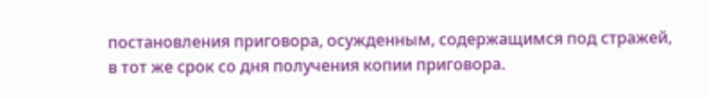постановления приговора, осужденным, содержащимся под стражей, в тот же срок со дня получения копии приговора.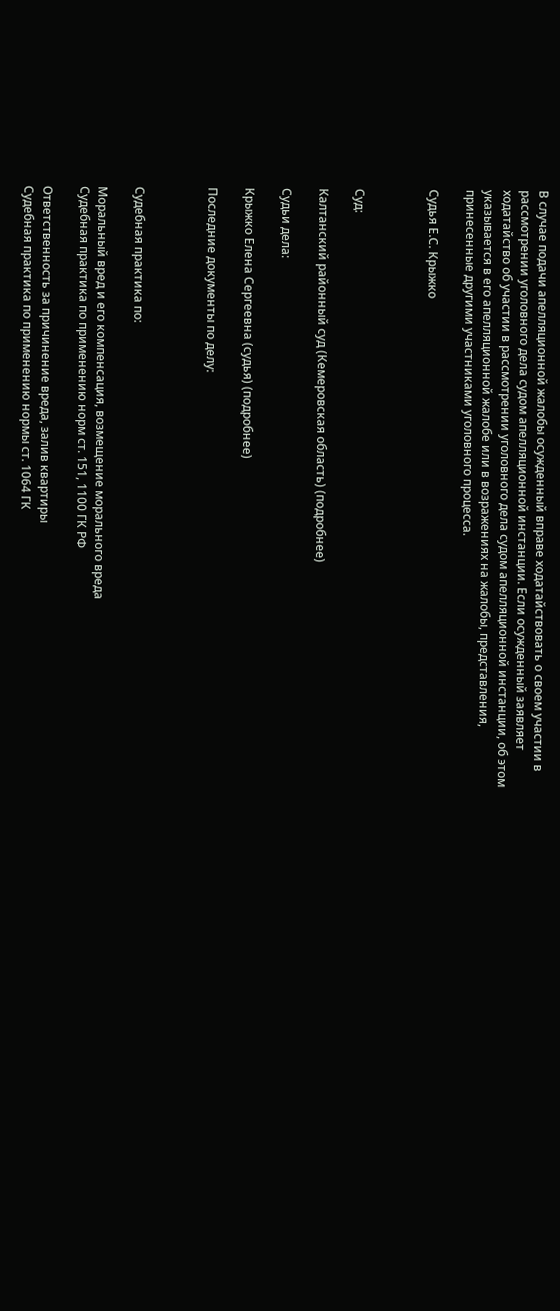В случае подачи апелляционной жалобы осужденный вправе ходатайствовать о своем участии в рассмотрении уголовного дела судом апелляционной инстанции. Если осужденный заявляет ходатайство об участии в рассмотрении уголовного дела судом апелляционной инстанции, об этом указывается в его апелляционной жалобе или в возражениях на жалобы, представления, принесенные другими участниками уголовного процесса.

Судья Е.С. Крыжко



Суд:

Калтанский районный суд (Кемеровская область) (подробнее)

Судьи дела:

Крыжко Елена Сергеевна (судья) (подробнее)

Последние документы по делу:



Судебная практика по:

Моральный вред и его компенсация, возмещение морального вреда
Судебная практика по применению норм ст. 151, 1100 ГК РФ

Ответственность за причинение вреда, залив квартиры
Судебная практика по применению нормы ст. 1064 ГК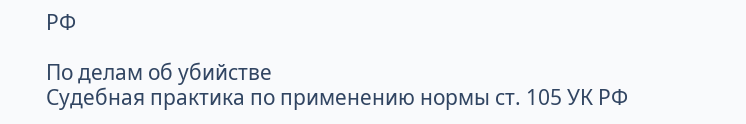РФ

По делам об убийстве
Судебная практика по применению нормы ст. 105 УК РФ